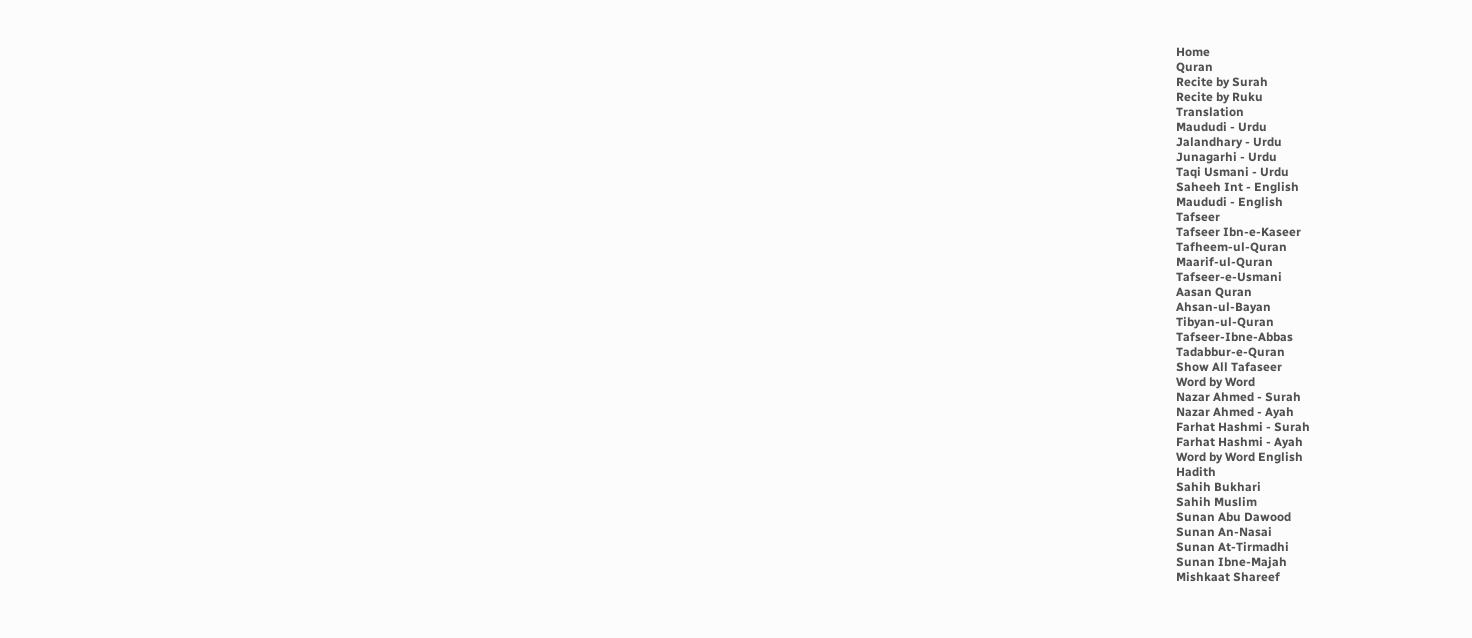Home
Quran
Recite by Surah
Recite by Ruku
Translation
Maududi - Urdu
Jalandhary - Urdu
Junagarhi - Urdu
Taqi Usmani - Urdu
Saheeh Int - English
Maududi - English
Tafseer
Tafseer Ibn-e-Kaseer
Tafheem-ul-Quran
Maarif-ul-Quran
Tafseer-e-Usmani
Aasan Quran
Ahsan-ul-Bayan
Tibyan-ul-Quran
Tafseer-Ibne-Abbas
Tadabbur-e-Quran
Show All Tafaseer
Word by Word
Nazar Ahmed - Surah
Nazar Ahmed - Ayah
Farhat Hashmi - Surah
Farhat Hashmi - Ayah
Word by Word English
Hadith
Sahih Bukhari
Sahih Muslim
Sunan Abu Dawood
Sunan An-Nasai
Sunan At-Tirmadhi
Sunan Ibne-Majah
Mishkaat Shareef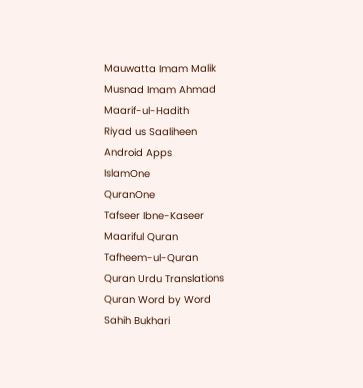Mauwatta Imam Malik
Musnad Imam Ahmad
Maarif-ul-Hadith
Riyad us Saaliheen
Android Apps
IslamOne
QuranOne
Tafseer Ibne-Kaseer
Maariful Quran
Tafheem-ul-Quran
Quran Urdu Translations
Quran Word by Word
Sahih Bukhari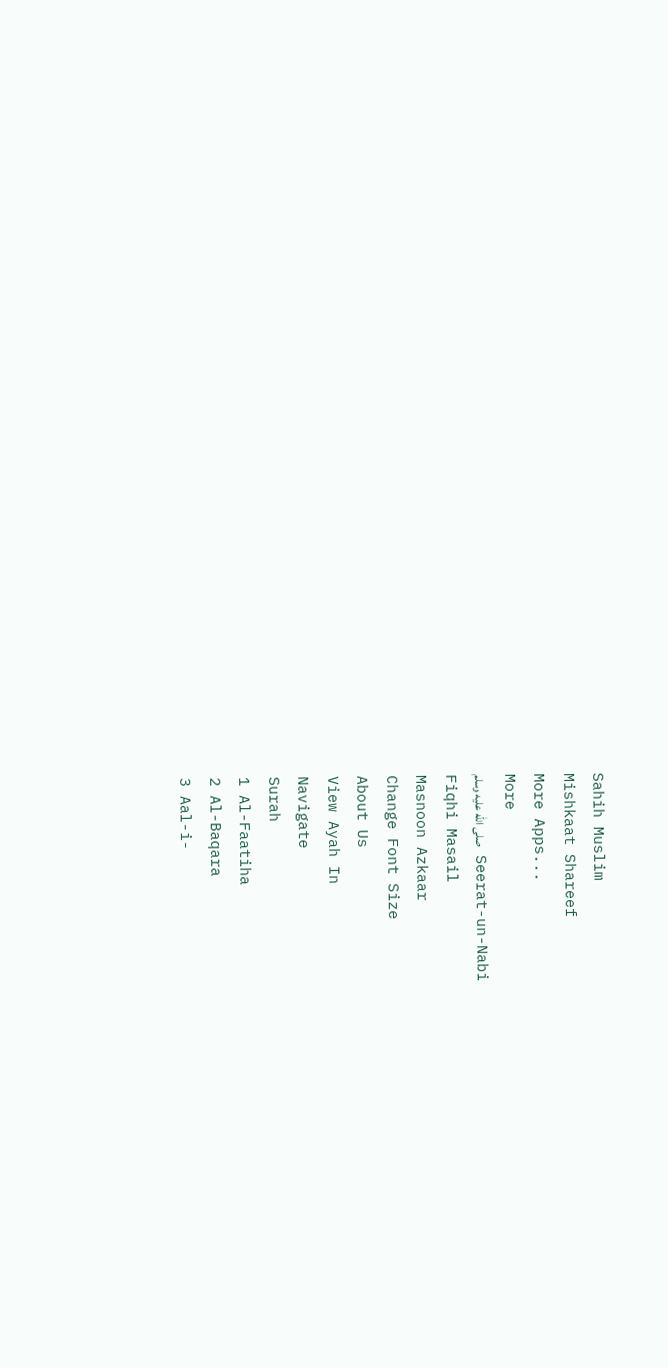Sahih Muslim
Mishkaat Shareef
More Apps...
More
Seerat-un-Nabi صلى الله عليه وسلم
Fiqhi Masail
Masnoon Azkaar
Change Font Size
About Us
View Ayah In
Navigate
Surah
1 Al-Faatiha
2 Al-Baqara
3 Aal-i-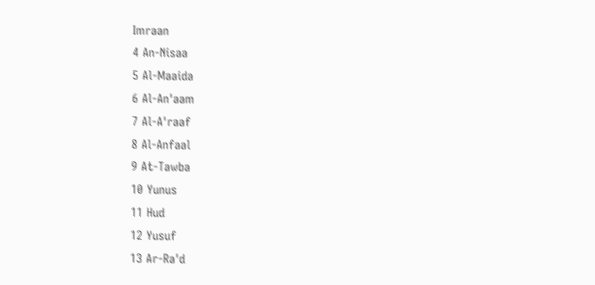Imraan
4 An-Nisaa
5 Al-Maaida
6 Al-An'aam
7 Al-A'raaf
8 Al-Anfaal
9 At-Tawba
10 Yunus
11 Hud
12 Yusuf
13 Ar-Ra'd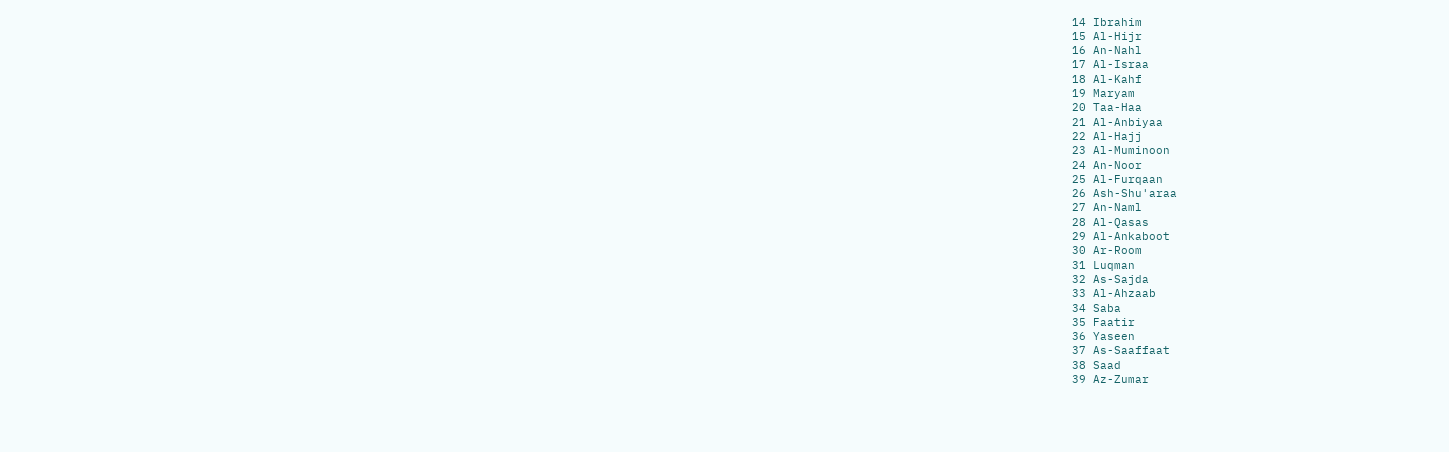14 Ibrahim
15 Al-Hijr
16 An-Nahl
17 Al-Israa
18 Al-Kahf
19 Maryam
20 Taa-Haa
21 Al-Anbiyaa
22 Al-Hajj
23 Al-Muminoon
24 An-Noor
25 Al-Furqaan
26 Ash-Shu'araa
27 An-Naml
28 Al-Qasas
29 Al-Ankaboot
30 Ar-Room
31 Luqman
32 As-Sajda
33 Al-Ahzaab
34 Saba
35 Faatir
36 Yaseen
37 As-Saaffaat
38 Saad
39 Az-Zumar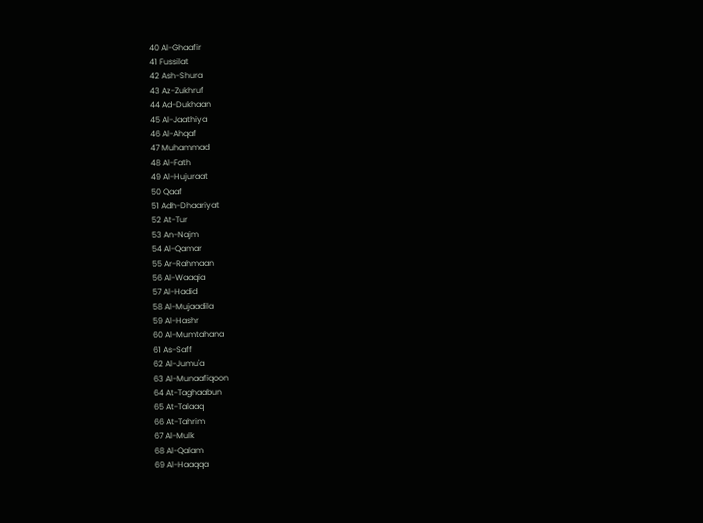40 Al-Ghaafir
41 Fussilat
42 Ash-Shura
43 Az-Zukhruf
44 Ad-Dukhaan
45 Al-Jaathiya
46 Al-Ahqaf
47 Muhammad
48 Al-Fath
49 Al-Hujuraat
50 Qaaf
51 Adh-Dhaariyat
52 At-Tur
53 An-Najm
54 Al-Qamar
55 Ar-Rahmaan
56 Al-Waaqia
57 Al-Hadid
58 Al-Mujaadila
59 Al-Hashr
60 Al-Mumtahana
61 As-Saff
62 Al-Jumu'a
63 Al-Munaafiqoon
64 At-Taghaabun
65 At-Talaaq
66 At-Tahrim
67 Al-Mulk
68 Al-Qalam
69 Al-Haaqqa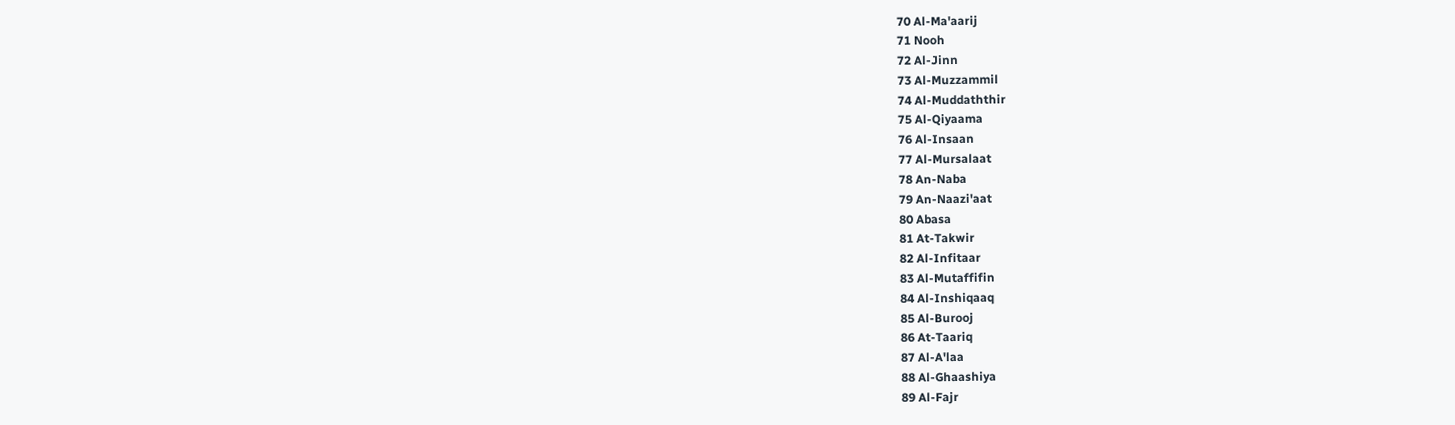70 Al-Ma'aarij
71 Nooh
72 Al-Jinn
73 Al-Muzzammil
74 Al-Muddaththir
75 Al-Qiyaama
76 Al-Insaan
77 Al-Mursalaat
78 An-Naba
79 An-Naazi'aat
80 Abasa
81 At-Takwir
82 Al-Infitaar
83 Al-Mutaffifin
84 Al-Inshiqaaq
85 Al-Burooj
86 At-Taariq
87 Al-A'laa
88 Al-Ghaashiya
89 Al-Fajr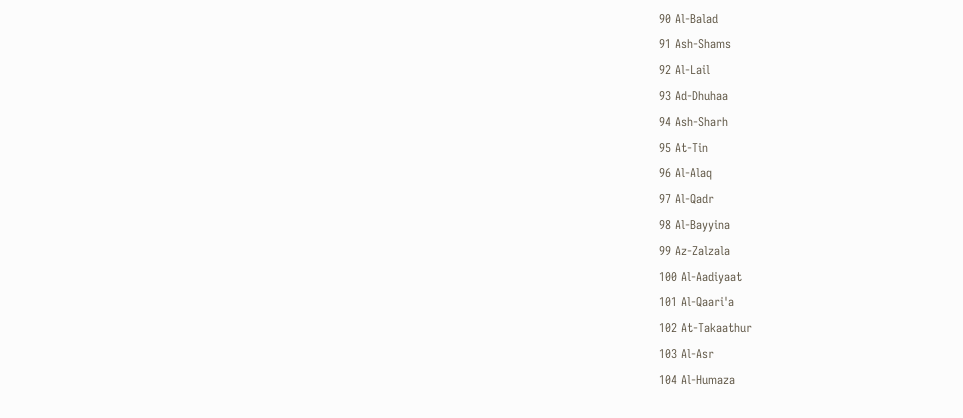90 Al-Balad
91 Ash-Shams
92 Al-Lail
93 Ad-Dhuhaa
94 Ash-Sharh
95 At-Tin
96 Al-Alaq
97 Al-Qadr
98 Al-Bayyina
99 Az-Zalzala
100 Al-Aadiyaat
101 Al-Qaari'a
102 At-Takaathur
103 Al-Asr
104 Al-Humaza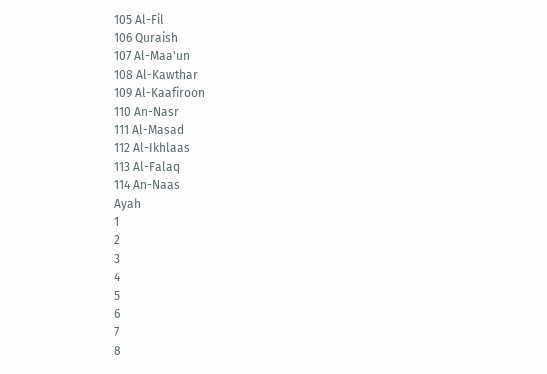105 Al-Fil
106 Quraish
107 Al-Maa'un
108 Al-Kawthar
109 Al-Kaafiroon
110 An-Nasr
111 Al-Masad
112 Al-Ikhlaas
113 Al-Falaq
114 An-Naas
Ayah
1
2
3
4
5
6
7
8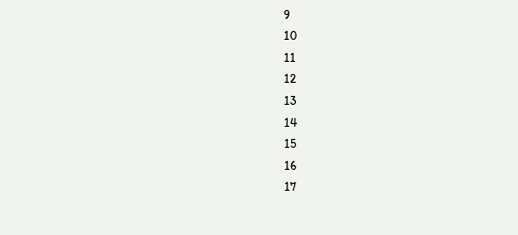9
10
11
12
13
14
15
16
17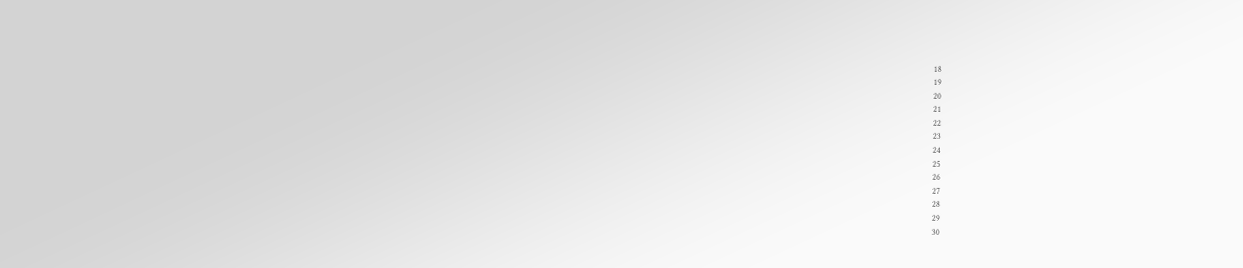18
19
20
21
22
23
24
25
26
27
28
29
30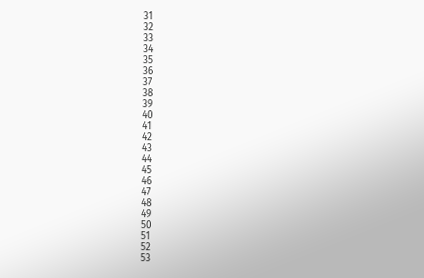31
32
33
34
35
36
37
38
39
40
41
42
43
44
45
46
47
48
49
50
51
52
53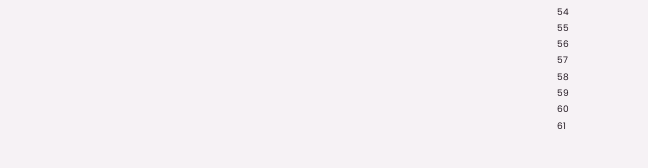54
55
56
57
58
59
60
61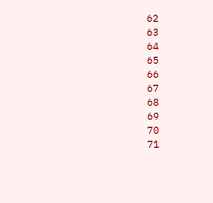62
63
64
65
66
67
68
69
70
71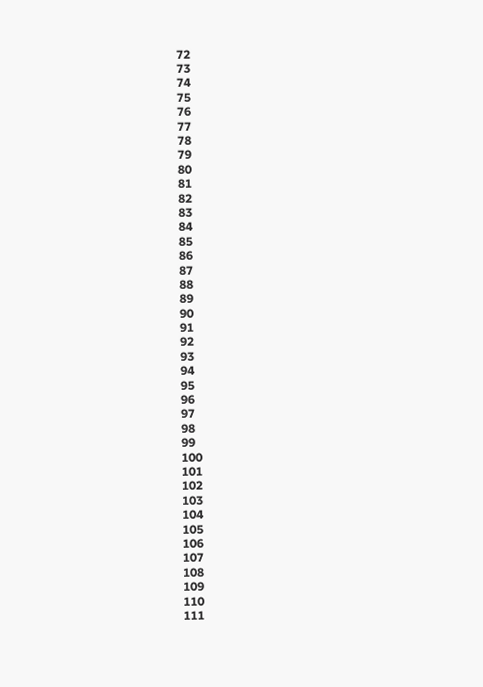72
73
74
75
76
77
78
79
80
81
82
83
84
85
86
87
88
89
90
91
92
93
94
95
96
97
98
99
100
101
102
103
104
105
106
107
108
109
110
111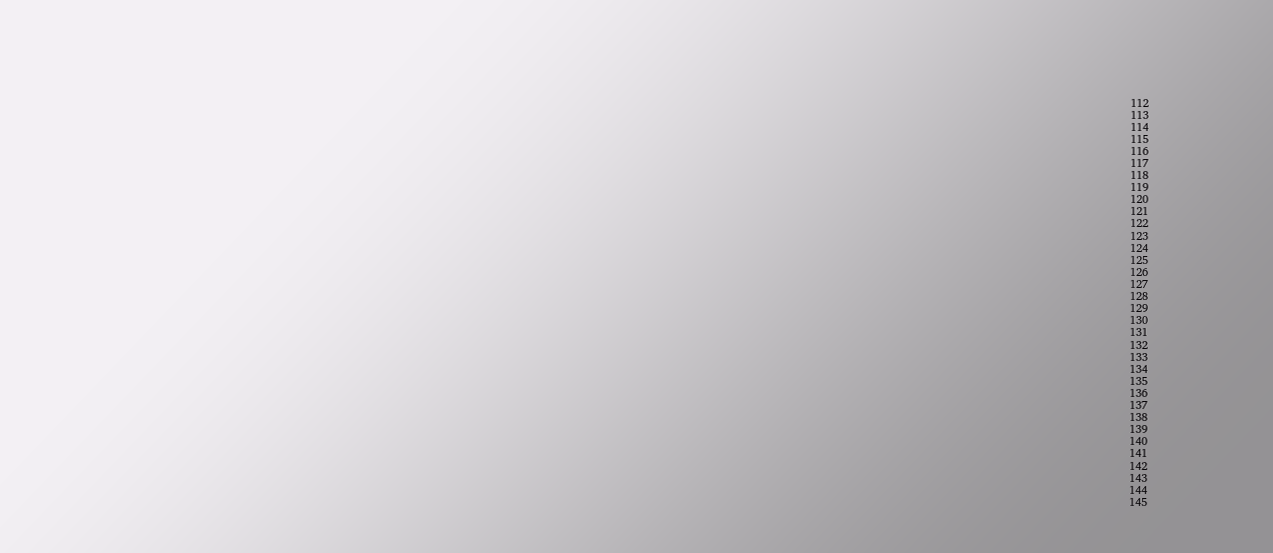112
113
114
115
116
117
118
119
120
121
122
123
124
125
126
127
128
129
130
131
132
133
134
135
136
137
138
139
140
141
142
143
144
145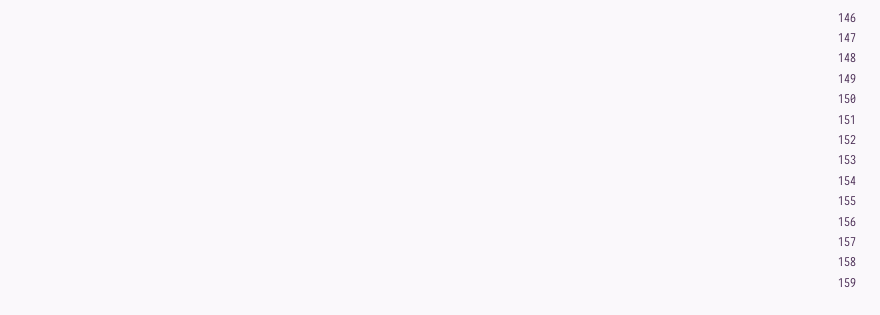146
147
148
149
150
151
152
153
154
155
156
157
158
159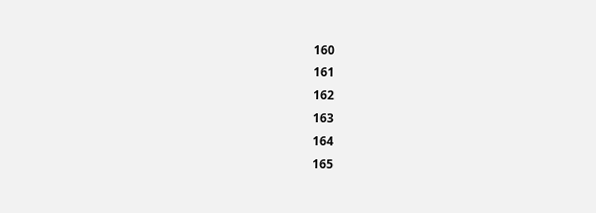160
161
162
163
164
165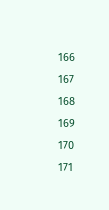166
167
168
169
170
171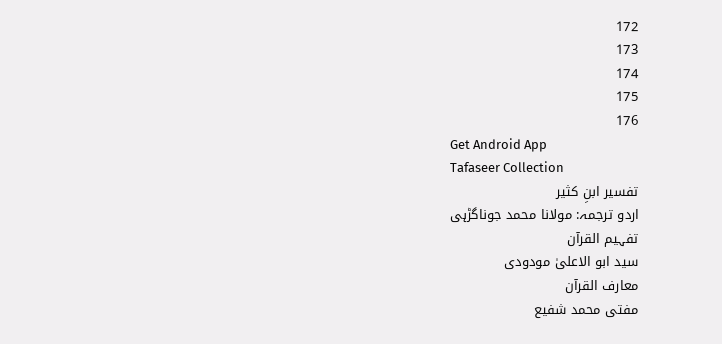172
173
174
175
176
Get Android App
Tafaseer Collection
تفسیر ابنِ کثیر
اردو ترجمہ: مولانا محمد جوناگڑہی
تفہیم القرآن
سید ابو الاعلیٰ مودودی
معارف القرآن
مفتی محمد شفیع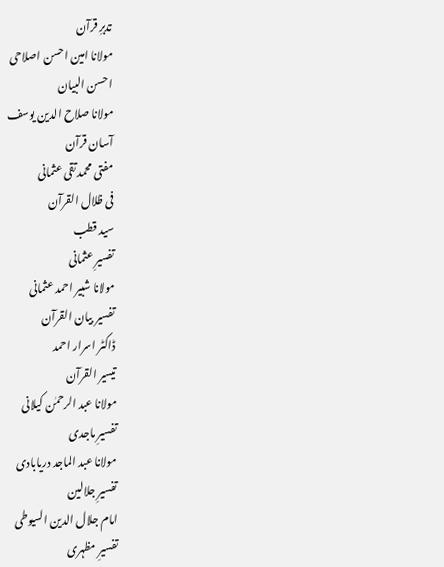تدبرِ قرآن
مولانا امین احسن اصلاحی
احسن البیان
مولانا صلاح الدین یوسف
آسان قرآن
مفتی محمد تقی عثمانی
فی ظلال القرآن
سید قطب
تفسیرِ عثمانی
مولانا شبیر احمد عثمانی
تفسیر بیان القرآن
ڈاکٹر اسرار احمد
تیسیر القرآن
مولانا عبد الرحمٰن کیلانی
تفسیرِ ماجدی
مولانا عبد الماجد دریابادی
تفسیرِ جلالین
امام جلال الدین السیوطی
تفسیرِ مظہری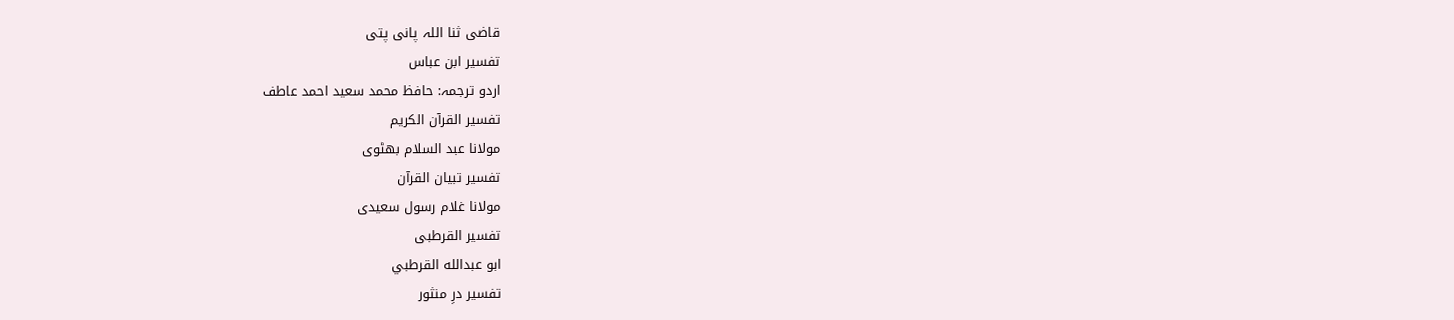قاضی ثنا اللہ پانی پتی
تفسیر ابن عباس
اردو ترجمہ: حافظ محمد سعید احمد عاطف
تفسیر القرآن الکریم
مولانا عبد السلام بھٹوی
تفسیر تبیان القرآن
مولانا غلام رسول سعیدی
تفسیر القرطبی
ابو عبدالله القرطبي
تفسیر درِ منثور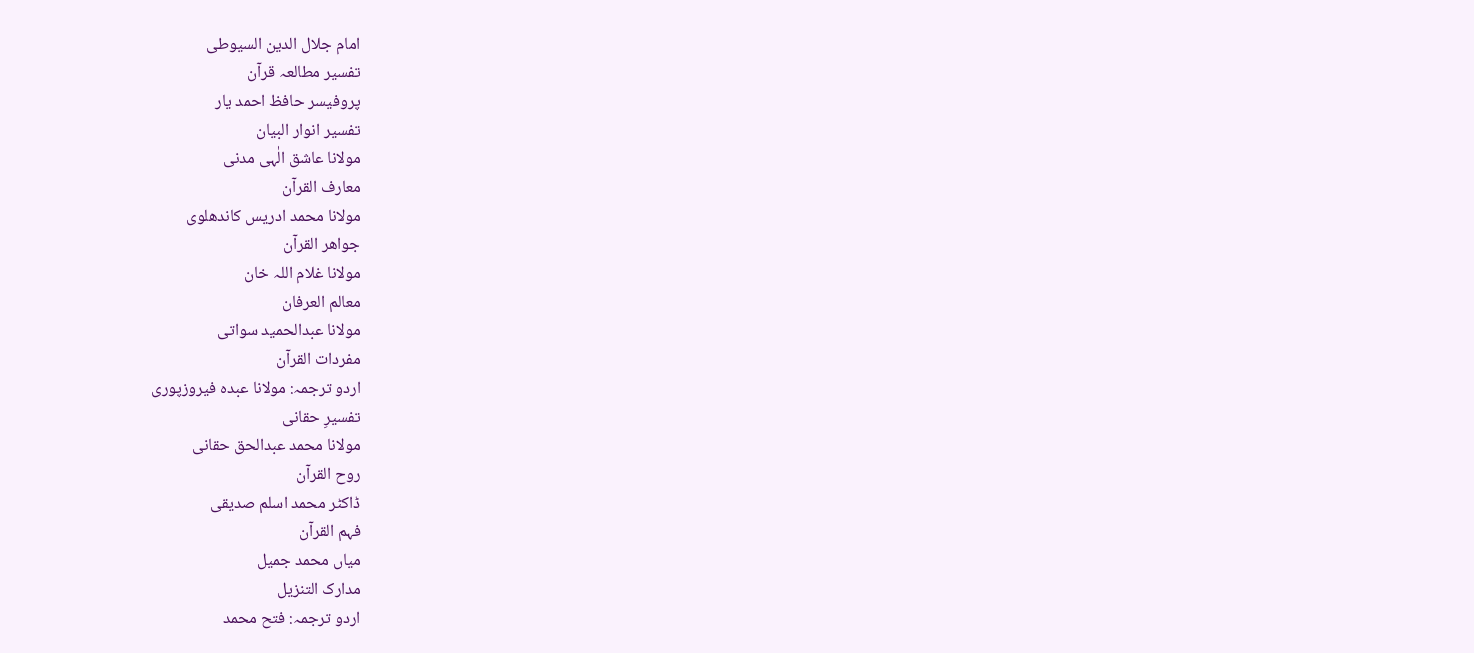امام جلال الدین السیوطی
تفسیر مطالعہ قرآن
پروفیسر حافظ احمد یار
تفسیر انوار البیان
مولانا عاشق الٰہی مدنی
معارف القرآن
مولانا محمد ادریس کاندھلوی
جواھر القرآن
مولانا غلام اللہ خان
معالم العرفان
مولانا عبدالحمید سواتی
مفردات القرآن
اردو ترجمہ: مولانا عبدہ فیروزپوری
تفسیرِ حقانی
مولانا محمد عبدالحق حقانی
روح القرآن
ڈاکٹر محمد اسلم صدیقی
فہم القرآن
میاں محمد جمیل
مدارک التنزیل
اردو ترجمہ: فتح محمد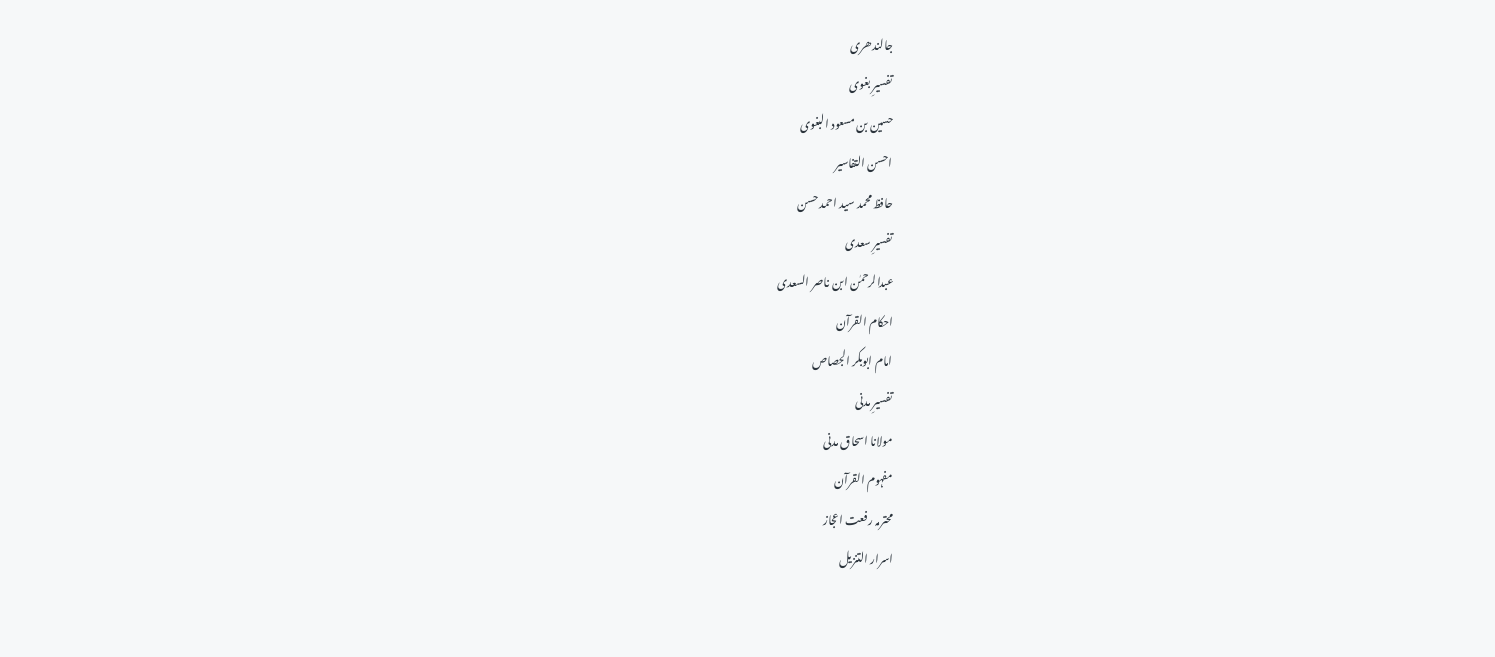جالندھری
تفسیرِ بغوی
حسین بن مسعود البغوی
احسن التفاسیر
حافظ محمد سید احمد حسن
تفسیرِ سعدی
عبدالرحمٰن ابن ناصر السعدی
احکام القرآن
امام ابوبکر الجصاص
تفسیرِ مدنی
مولانا اسحاق مدنی
مفہوم القرآن
محترمہ رفعت اعجاز
اسرار التنزیل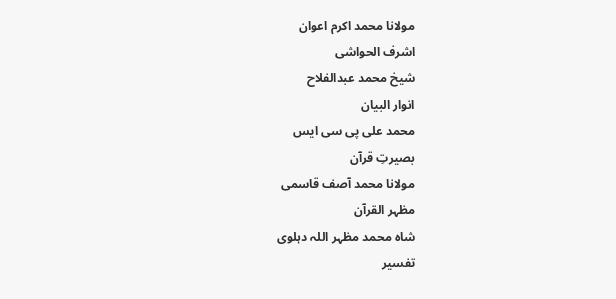مولانا محمد اکرم اعوان
اشرف الحواشی
شیخ محمد عبدالفلاح
انوار البیان
محمد علی پی سی ایس
بصیرتِ قرآن
مولانا محمد آصف قاسمی
مظہر القرآن
شاہ محمد مظہر اللہ دہلوی
تفسیر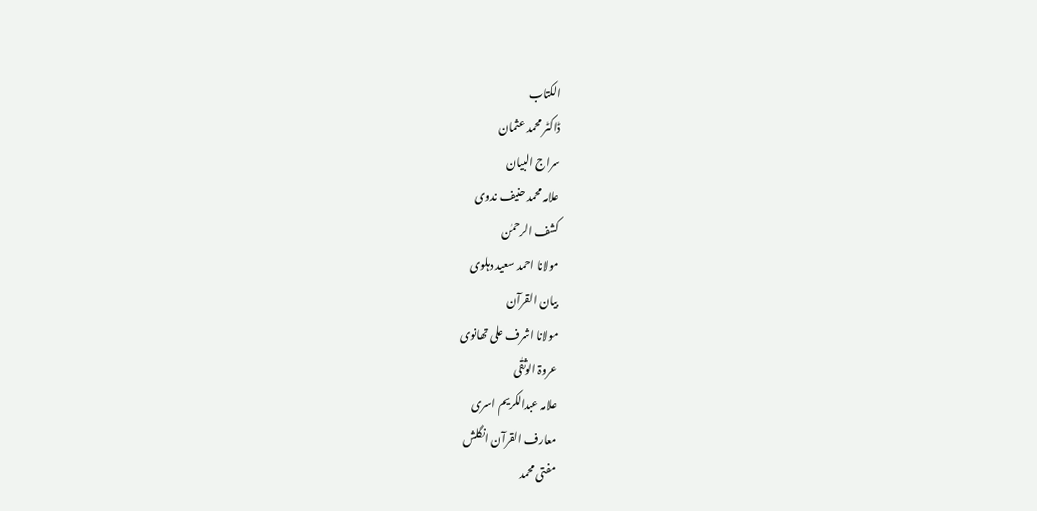الکتاب
ڈاکٹر محمد عثمان
سراج البیان
علامہ محمد حنیف ندوی
کشف الرحمٰن
مولانا احمد سعید دہلوی
بیان القرآن
مولانا اشرف علی تھانوی
عروۃ الوثقٰی
علامہ عبدالکریم اسری
معارف القرآن انگلش
مفتی محمد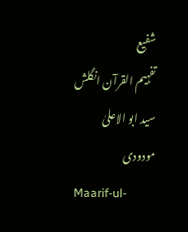شفیع
تفہیم القرآن انگلش
سید ابو الاعلیٰ مودودی
Maarif-ul-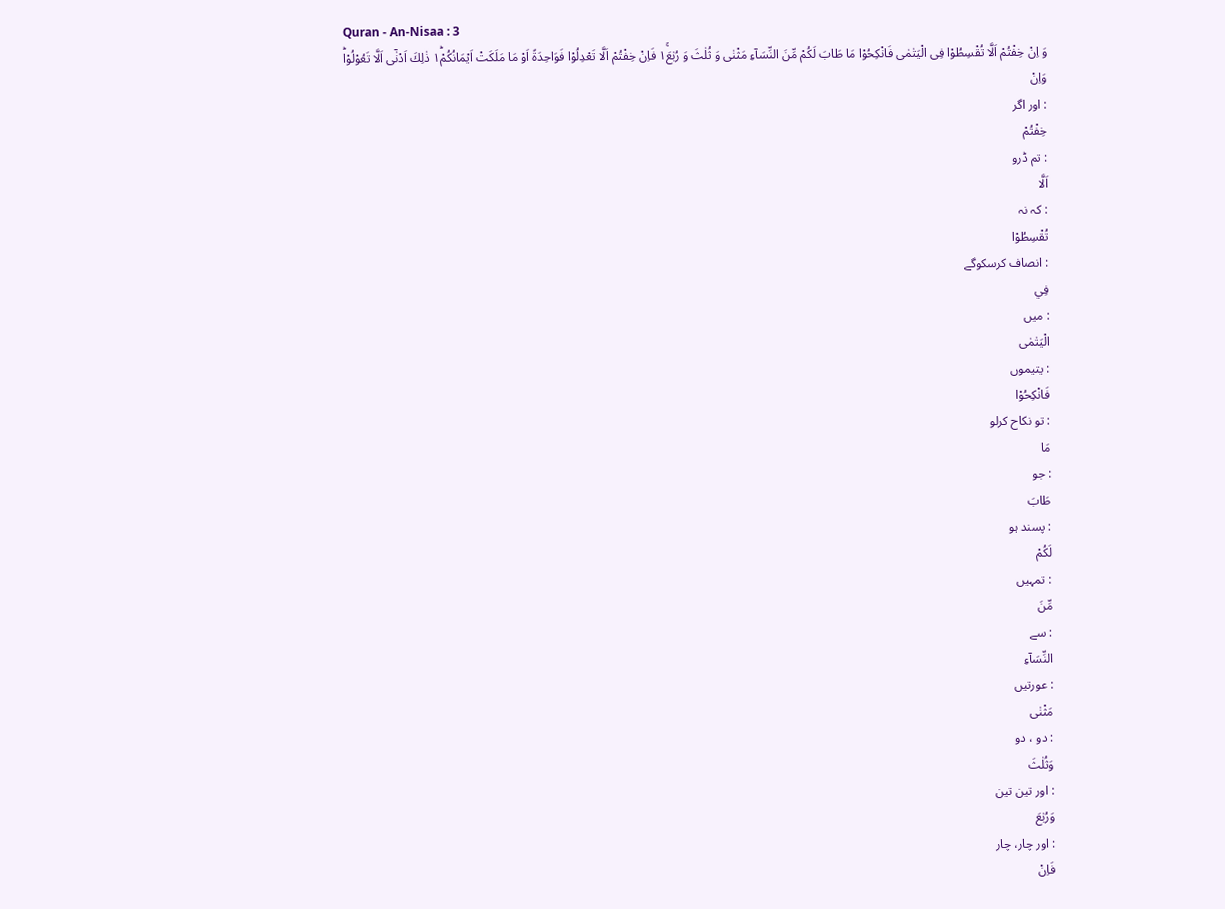Quran - An-Nisaa : 3
وَ اِنْ خِفْتُمْ اَلَّا تُقْسِطُوْا فِی الْیَتٰمٰى فَانْكِحُوْا مَا طَابَ لَكُمْ مِّنَ النِّسَآءِ مَثْنٰى وَ ثُلٰثَ وَ رُبٰعَ١ۚ فَاِنْ خِفْتُمْ اَلَّا تَعْدِلُوْا فَوَاحِدَةً اَوْ مَا مَلَكَتْ اَیْمَانُكُمْ١ؕ ذٰلِكَ اَدْنٰۤى اَلَّا تَعُوْلُوْاؕ
وَاِنْ
: اور اگر
خِفْتُمْ
: تم ڈرو
اَلَّا
: کہ نہ
تُقْسِطُوْا
: انصاف کرسکوگے
فِي
: میں
الْيَتٰمٰى
: یتیموں
فَانْكِحُوْا
: تو نکاح کرلو
مَا
: جو
طَابَ
: پسند ہو
لَكُمْ
: تمہیں
مِّنَ
: سے
النِّسَآءِ
: عورتیں
مَثْنٰى
: دو ، دو
وَثُلٰثَ
: اور تین تین
وَرُبٰعَ
: اور چار، چار
فَاِنْ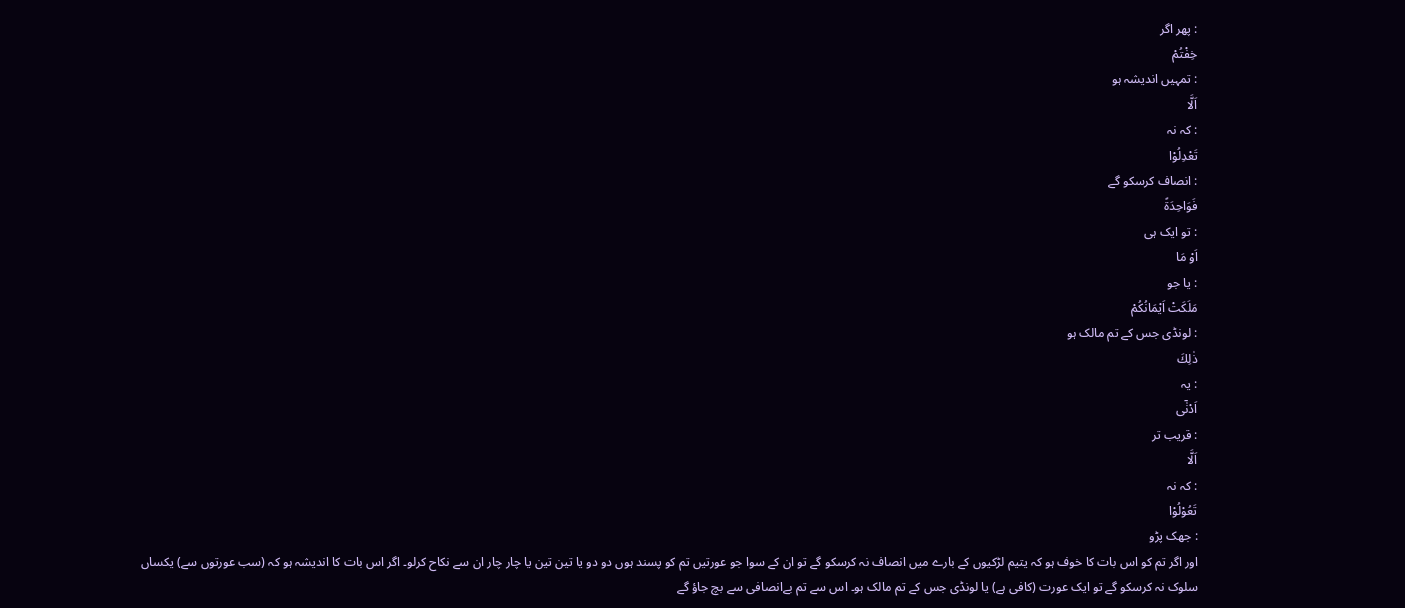: پھر اگر
خِفْتُمْ
: تمہیں اندیشہ ہو
اَلَّا
: کہ نہ
تَعْدِلُوْا
: انصاف کرسکو گے
فَوَاحِدَةً
: تو ایک ہی
اَوْ مَا
: یا جو
مَلَكَتْ اَيْمَانُكُمْ
: لونڈی جس کے تم مالک ہو
ذٰلِكَ
: یہ
اَدْنٰٓى
: قریب تر
اَلَّا
: کہ نہ
تَعُوْلُوْا
: جھک پڑو
اور اگر تم کو اس بات کا خوف ہو کہ یتیم لڑکیوں کے بارے میں انصاف نہ کرسکو گے تو ان کے سوا جو عورتیں تم کو پسند ہوں دو دو یا تین تین یا چار چار ان سے نکاح کرلو۔ اگر اس بات کا اندیشہ ہو کہ (سب عورتوں سے) یکساں سلوک نہ کرسکو گے تو ایک عورت (کافی ہے) یا لونڈی جس کے تم مالک ہو۔ اس سے تم بےانصافی سے بچ جاؤ گے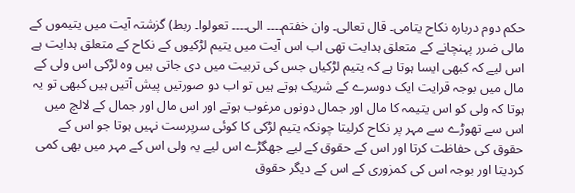حکم دوم دربارہ نکاح یتامی۔ قال تعالی۔ وان خفتم۔۔۔۔ الی۔۔۔۔ تعولوا۔ ربط) گزشتہ آیت میں یتیموں کے مالی ضرر پہنچانے کے متعلق ہدایت تھی اب اس آیت میں یتیم لڑکیوں کے نکاح کے متعلق ہدایت ہے اس لیے کہ کبھی ایسا ہوتا ہے کہ یتیم لڑکیاں جس کی تربیت میں دی جاتی ہیں وہ لڑکی اس ولی کے مال میں بوجہ قرایت ایک دوسرے کے شریک ہوتے ہیں تو اب دو صورتیں پیش آتیں ہیں کبھی تو یہ ہوتا کہ ولی کو اس یتیمہ کا مال اور جمال دونوں مرغوب ہوتے اور اس مال اور جمال کے لالچ میں اس سے تھوڑے سے مہر پر نکاح کرلیتا چونکہ یتیم لڑکی کا کوئی سرپرست نہیں ہوتا جو اس کے حقوق کی حفاظت کرتا اور اس کے حقوق کے لیے جھگڑے اس لیے یہ ولی اس کے مہر میں بھی کمی کردیتا اور بوجہ اس کی کمزوری کے اس کے دیگر حقوق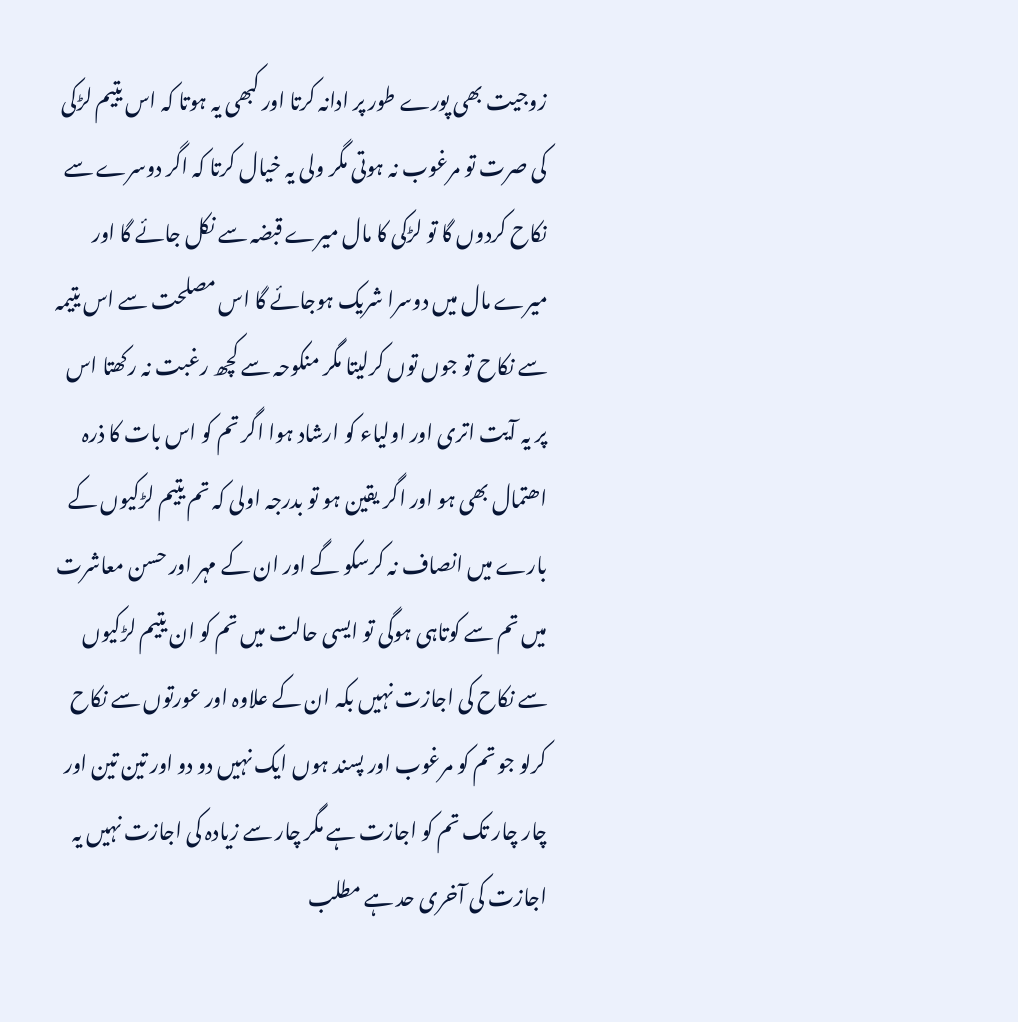زوجیت بھی پورے طور پر ادانہ کرتا اور کبھی یہ ہوتا کہ اس یتیم لڑکی کی صرت تو مرغوب نہ ہوتی مگر ولی یہ خیال کرتا کہ اگر دوسرے سے نکاح کردوں گا تو لڑکی کا مال میرے قبضہ سے نکل جائے گا اور میرے مال میں دوسرا شریک ہوجائے گا اس مصلحت سے اس یتیمہ سے نکاح تو جوں توں کرلیتا مگر منکوحہ سے کچھ رغبت نہ رکھتا اس پر یہ آیت اتری اور اولیاء کو ارشاد ہوا اگر تم کو اس بات کا ذرہ اھتمال بھی ہو اور اگر یقین ہو تو بدرجہ اولی کہ تم یتیم لڑکیوں کے بارے میں انصاف نہ کرسکو گے اور ان کے مہر اور حسن معاشرت میں تم سے کوتاہی ہوگی تو ایسی حالت میں تم کو ان یتیم لڑکیوں سے نکاح کی اجازت نہیں بکہ ان کے علاوہ اور عورتوں سے نکاح کرلو جو تم کو مرغوب اور پسند ہوں ایک نہیں دو دو اور تین تین اور چار چار تک تم کو اجازت ہے مگر چار سے زیادہ کی اجازت نہیں یہ اجازت کی آخری حد ہے مطلب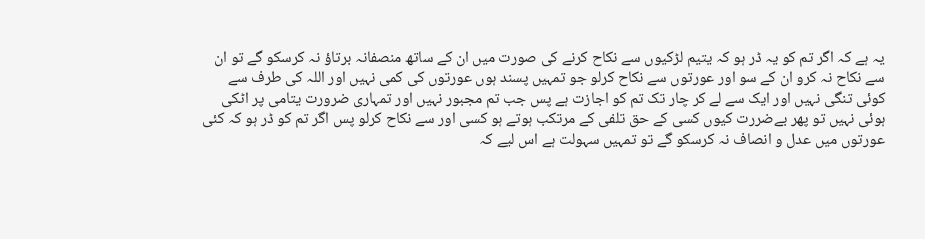یہ ہے کہ اگر تم کو یہ ڈر ہو کہ یتیم لڑکیوں سے نکاح کرنے کی صورت میں ان کے ساتھ منصفانہ برتاؤ نہ کرسکو گے تو ان سے نکاح نہ کرو ان کے سو اور عورتوں سے نکاح کرلو جو تمہیں پسند ہوں عورتوں کی کمی نہیں اور اللہ کی طرف سے کوئی تنگی نہیں اور ایک سے لے کر چار تک تم کو اجازت ہے پس جب تم مجبور نہیں اور تمہاری ضرورت یتامی پر اٹکی ہوئی نہیں تو پھر بےضررت کیوں کسی کے حق تلفی کے مرتکب ہوتے ہو کسی اور سے نکاح کرلو پس اگر تم کو ڈر ہو کہ کئی عورتوں میں عدل و انصاف نہ کرسکو گے تو تمہیں سہولت ہے اس لیے کہ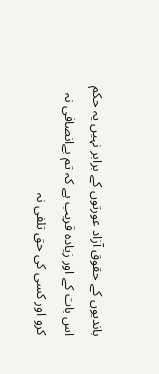باندیوں کے حقوق آزاد عورتوں کے برابر نہیں یہ حکم اس بات کے اور زیادہ قریب ہے کہ تم بےانصافی نہ کرو اور کسی کی حق تلفی نہ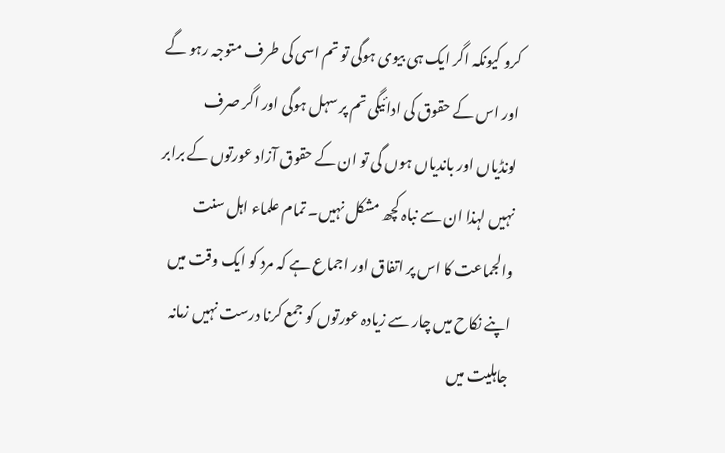کرو کیونکہ اگر ایک ہی بیوی ہوگی تو تم اسی کی طرف متوجہ رہو گے اور اس کے حقوق کی ادائیگی تم پر سہل ہوگی اور اگر صرف لونڈیاں اور باندیاں ہوں گی تو ان کے حقوق آزاد عورتوں کے برابر نہیں لہذا ان سے نباہ کچھ مشکل نہیں۔ تمام علماء اہل سنت والجماعت کا اس پر اتفاق اور اجماع ہے کہ مرد کو ایک وقت میں اپنے نکاح میں چار سے زیادہ عورتوں کو جمع کرنا درست نہیں زمانہ جاہلیت میں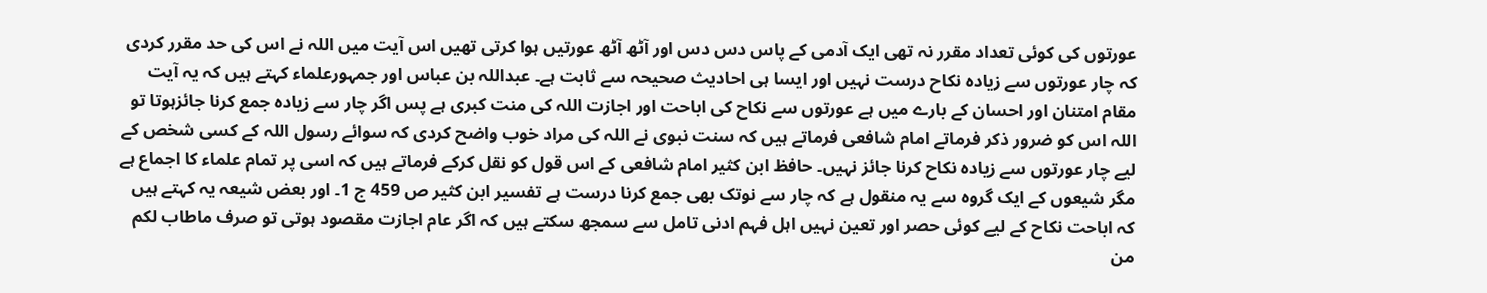عورتوں کی کوئی تعداد مقرر نہ تھی ایک آدمی کے پاس دس دس اور آٹھ آٹھ عورتیں ہوا کرتی تھیں اس آیت میں اللہ نے اس کی حد مقرر کردی کہ چار عورتوں سے زیادہ نکاح درست نہیں اور ایسا ہی احادیث صحیحہ سے ثابت ہے۔ عبداللہ بن عباس اور جمہورعلماء کہتے ہیں کہ یہ آیت مقام امتنان اور احسان کے بارے میں ہے عورتوں سے نکاح کی اباحت اور اجازت اللہ کی منت کبری ہے پس اگر چار سے زیادہ جمع کرنا جائزہوتا تو اللہ اس کو ضرور ذکر فرماتے امام شافعی فرماتے ہیں کہ سنت نبوی نے اللہ کی مراد خوب واضح کردی کہ سوائے رسول اللہ کے کسی شخص کے لیے چار عورتوں سے زیادہ نکاح کرنا جائز نہیں۔ حافظ ابن کثیر امام شافعی کے اس قول کو نقل کرکے فرماتے ہیں کہ اسی پر تمام علماء کا اجماع ہے مگر شیعوں کے ایک گروہ سے یہ منقول ہے کہ چار سے نوتک بھی جمع کرنا درست ہے تفسیر ابن کثیر ص 459 ج 1۔ اور بعض شیعہ یہ کہتے ہیں کہ اباحت نکاح کے لیے کوئی حصر اور تعین نہیں اہل فہم ادنی تامل سے سمجھ سکتے ہیں کہ اگر عام اجازت مقصود ہوتی تو صرف ماطاب لکم من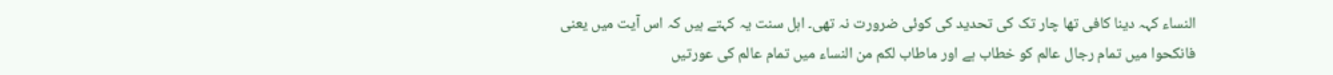النساء کہہ دینا کافی تھا چار تک کی تحدید کی کوئی ضرورت نہ تھی۔ اہل سنت یہ کہتے ہیں کہ اس آیت میں یعنی فانکحوا میں تمام رجال عالم کو خطاب ہے اور ماطاب لکم من النساء میں تمام عالم کی عورتیں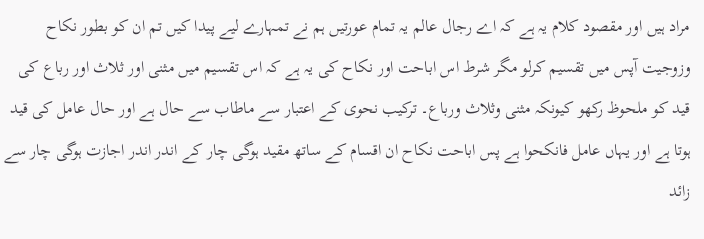مراد ہیں اور مقصود کلام یہ ہے کہ اے رجال عالم یہ تمام عورتیں ہم نے تمہارے لیے پیدا کیں تم ان کو بطور نکاح وزوجیت آپس میں تقسیم کرلو مگر شرط اس اباحت اور نکاح کی یہ ہے کہ اس تقسیم میں مثنی اور ثلاث اور رباع کی قید کو ملحوظ رکھو کیونکہ مثنی وثلاث ورباع۔ ترکیب نحوی کے اعتبار سے ماطاب سے حال ہے اور حال عامل کی قید ہوتا ہے اور یہاں عامل فانکحوا ہے پس اباحت نکاح ان اقسام کے ساتھ مقید ہوگی چار کے اندر اندر اجازت ہوگی چار سے زائد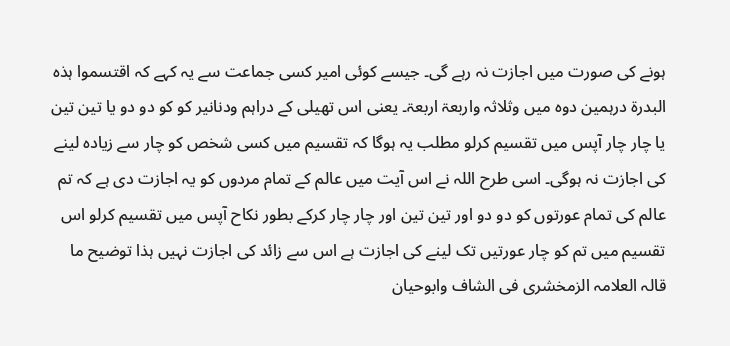ہونے کی صورت میں اجازت نہ رہے گی۔ جیسے کوئی امیر کسی جماعت سے یہ کہے کہ اقتسموا ہذہ البدرۃ درہمین دوہ میں وثلاثہ واربعۃ اربعۃ۔ یعنی اس تھیلی کے دراہم ودنانیر کو کو دو دو یا تین تین یا چار چار آپس میں تقسیم کرلو مطلب یہ ہوگا کہ تقسیم میں کسی شخص کو چار سے زیادہ لینے کی اجازت نہ ہوگی۔ اسی طرح اللہ نے اس آیت میں عالم کے تمام مردوں کو یہ اجازت دی ہے کہ تم عالم کی تمام عورتوں کو دو دو اور تین تین اور چار چار کرکے بطور نکاح آپس میں تقسیم کرلو اس تقسیم میں تم کو چار عورتیں تک لینے کی اجازت ہے اس سے زائد کی اجازت نہیں ہذا توضیح ما قالہ العلامہ الزمخشری فی الشاف وابوحیان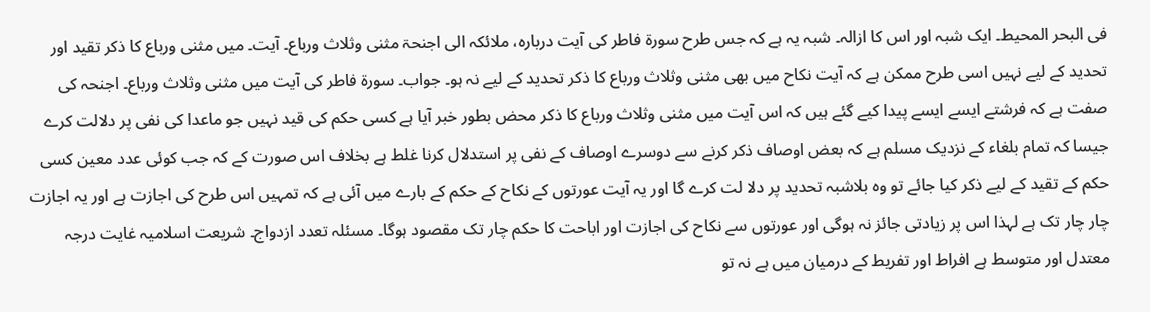فی البحر المحیط۔ ایک شبہ اور اس کا ازالہ۔ شبہ یہ ہے کہ جس طرح سورة فاطر کی آیت دربارہ، ملائکہ الی اجنحۃ مثنی وثلاث ورباع۔ آیت۔ میں مثنی ورباع کا ذکر تقید اور تحدید کے لیے نہیں اسی طرح ممکن ہے کہ آیت نکاح میں بھی مثنی وثلاث ورباع کا ذکر تحدید کے لیے نہ ہو۔ جواب۔ سورة فاطر کی آیت میں مثنی وثلاث ورباع۔ اجنحہ کی صفت ہے کہ فرشتے ایسے ایسے پیدا کیے گئے ہیں کہ اس آیت میں مثنی وثلاث ورباع کا ذکر محض بطور خبر آیا ہے کسی حکم کی قید نہیں جو ماعدا کی نفی پر دلالت کرے جیسا کہ تمام بلغاء کے نزدیک مسلم ہے کہ بعض اوصاف ذکر کرنے سے دوسرے اوصاف کے نفی پر استدلال کرنا غلط ہے بخلاف اس صورت کے کہ جب کوئی عدد معین کسی حکم کے تقید کے لیے ذکر کیا جائے تو وہ بلاشبہ تحدید پر دلا لت کرے گا اور یہ آیت عورتوں کے نکاح کے حکم کے بارے میں آئی ہے کہ تمہیں اس طرح کی اجازت ہے اور یہ اجازت چار چار تک ہے لہذا اس پر زیادتی جائز نہ ہوگی اور عورتوں سے نکاح کی اجازت اور اباحت کا حکم چار تک مقصود ہوگا۔ مسئلہ تعدد ازدواج۔ شریعت اسلامیہ غایت درجہ معتدل اور متوسط ہے افراط اور تفریط کے درمیان میں ہے نہ تو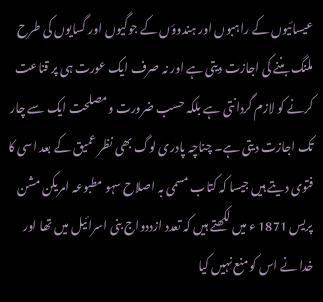عیسائیوں کے راہبوں اور ہندوؤں کے جوگیوں اور گسایوں کی طرح ملنگ بننے کی اجازت دیتی ہے اور نہ صرف ایک عورت ہی پر قناعت کرنے کو لازم گردانتی ہے بلکہ حسب ضرورت ومصلحت ایک سے چار تک اجازت دیتی ہے۔ چناچہ پادری لوگ بھی نظر عمیق کے بعد اسی کا فتوی دیتے ہیں جیسا کہ کتاب مسمی بہ اصلاح سہو مطبوعہ امریکن مشن پریس 1871 ء میں لکھتے ہیں کہ تعدد ازددواج بنی اسرائیل میں تھا اور خدا نے اس کو منع نہیں کیا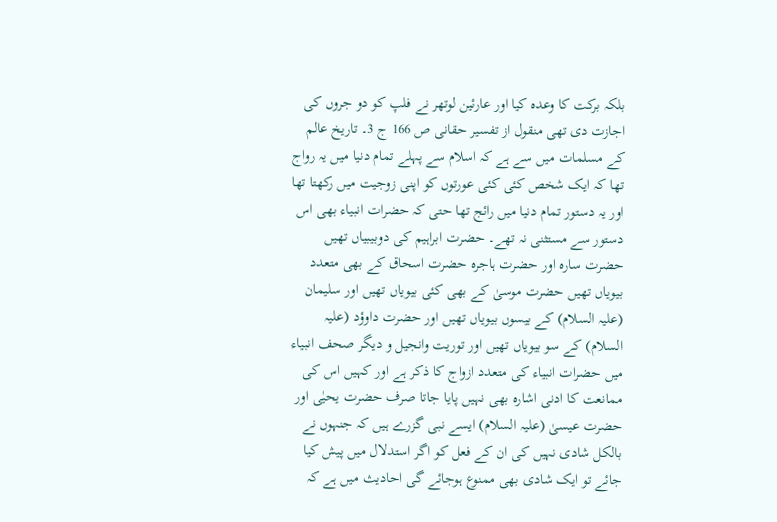بلکہ برکت کا وعدہ کیا اور عارئین لوتھر نے فلپ کو دو جروں کی اجازت دی تھی منقول از تفسیر حقانی ص 166 ج 3۔ تاریخ عالم کے مسلمات میں سے ہے کہ اسلام سے پہلے تمام دنیا میں یہ رواج تھا کہ ایک شخص کئی کئی عورتوں کو اپنی زوجیت میں رکھتا تھا اور یہ دستور تمام دنیا میں رائج تھا حتی کہ حضرات انبیاء بھی اس دستور سے مستثنی نہ تھے۔ حضرت ابراہیم کی دوبیبیاں تھیں حضرت سارہ اور حضرت ہاجرہ حضرت اسحاق کے بھی متعدد بیویاں تھیں حضرت موسیٰ کے بھی کئی بیویاں تھیں اور سلیمان (علیہ السلام) کے بیسوں بیویاں تھیں اور حضرت داوؤد (علیہ السلام) کے سو بیویاں تھیں اور توریت وانجیل و دیگر صحف انبیاء میں حضرات انبیاء کی متعدد ازواج کا ذکر ہے اور کہیں اس کی ممانعت کا ادنی اشارہ بھی نہیں پایا جاتا صرف حضرت یحیٰی اور حضرت عیسیٰ (علیہ السلام) ایسے نبی گزرے ہیں کہ جنہوں نے بالکل شادی نہیں کی ان کے فعل کو اگر استدلال میں پیش کیا جائے تو ایک شادی بھی ممنوع ہوجائے گی احادیث میں ہے کہ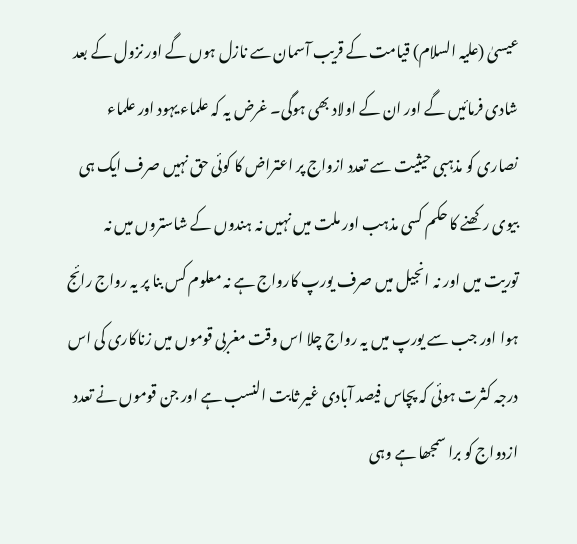عیسیٰ (علیہ السلام) قیامت کے قریب آسمان سے نازل ہوں گے اور نزول کے بعد شادی فرمائیں گے اور ان کے اولاد بھی ہوگی۔ غرض یہ کہ علماء یہود اور علماء نصاری کو مذہبی حیثیت سے تعدد ازواج پر اعتراض کا کوئی حق نہیں صرف ایک ہی بیوی رکھنے کا حکم کسی مذہب اور ملت میں نہیں نہ ہندوں کے شاستروں میں نہ توریت میں اور نہ انجیل میں صرف یورپ کارواج ہے نہ معلوم کس بنا پر یہ رواج رائج ہوا اور جب سے یورپ میں یہ رواج چلا اس وقت مغربی قوموں میں زناکاری کی اس درجہ کثرت ہوئی کہ پچاس فیصد آبادی غیر ثابت النسب ہے اور جن قوموں نے تعدد ازدواج کو برا سمجھا ہے وہی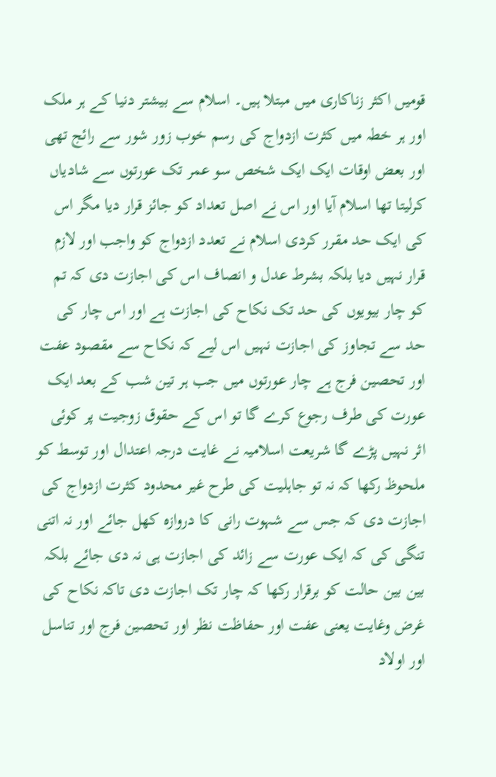قومیں اکثر زناکاری میں مبتلا ہیں۔ اسلام سے بیشتر دنیا کے ہر ملک اور ہر خطہ میں کثرت ازدواج کی رسم خوب زور شور سے رائج تھی اور بعض اوقات ایک ایک شخص سو عمر تک عورتوں سے شادیاں کرلیتا تھا اسلام آیا اور اس نے اصل تعداد کو جائز قرار دیا مگر اس کی ایک حد مقرر کردی اسلام نے تعدد ازدواج کو واجب اور لازم قرار نہیں دیا بلکہ بشرط عدل و انصاف اس کی اجازت دی کہ تم کو چار بیویوں کی حد تک نکاح کی اجازت ہے اور اس چار کی حد سے تجاوز کی اجازت نہیں اس لیے کہ نکاح سے مقصود عفت اور تحصین فرج ہے چار عورتوں میں جب ہر تین شب کے بعد ایک عورت کی طرف رجوع کرے گا تو اس کے حقوق زوجیت پر کوئی اثر نہیں پڑے گا شریعت اسلامیہ نے غایت درجہ اعتدال اور توسط کو ملحوظ رکھا کہ نہ تو جاہلیت کی طرح غیر محدود کثرت ازدواج کی اجازت دی کہ جس سے شہوت رانی کا دروازہ کھل جائے اور نہ اتنی تنگی کی کہ ایک عورت سے زائد کی اجازت ہی نہ دی جائے بلکہ بین بین حالت کو برقرار رکھا کہ چار تک اجازت دی تاکہ نکاح کی غرض وغایت یعنی عفت اور حفاظت نظر اور تحصین فرج اور تناسل اور اولاد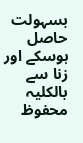بسہولت حاصل ہوسکے اور زنا سے بالکلیہ محفوظ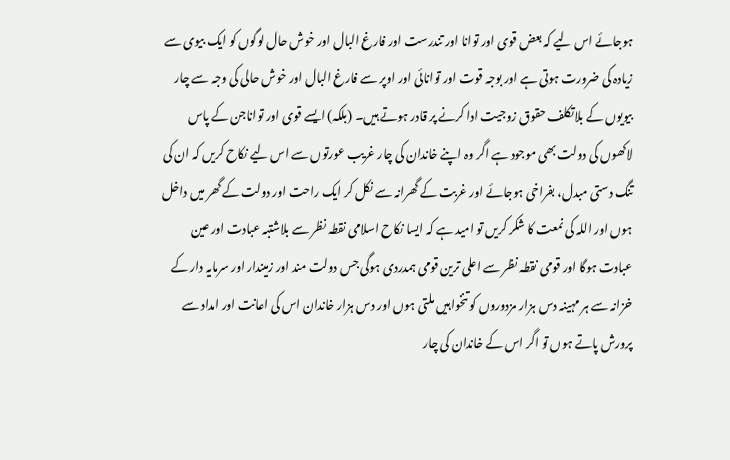ہوجائے اس لیے کہ بعض قوی اور توانا اور تندرست اور فارغ البال اور خوش حال لوگوں کو ایک بیوی سے زیادہ کی ضرورت ہوتی ہے اور بوجہ قوت اور توانائی اور اوپر سے فارغ البال اور خوش حالی کی وجہ سے چار بیویوں کے بلاتکلف حقوق زوجیت ادا کرنے پر قادر ہوتے ہیں۔ (بلکہ) ایسے قوی اور تواناجن کے پاس لاکھوں کی دولت بھی موجود ہے اگر وہ اپنے خاندان کی چار غریب عورتوں سے اس لیے نکاح کریں کہ ان کی تنگ دستی مبدل، بفراخی ہوجائے اور غربت کے گھرانہ سے نکل کر ایک راحت اور دولت کے گھر میں داخل ہوں اور اللہ کی نمعت کا شکر کریں تو امید ہے کہ ایسا نکاح اسلامی نقطہ نظر سے بلاشتبہ عبادت اور عین عبادت ہوگا اور قومی نقطہ نظر سے اعلی ترین قومی ہمدردی ہوگی جس دولت مند اور زمیندار اور سرمایہ دار کے خزانہ سے ہر مہینہ دس ہزار مزدوروں کو تنخواہیں ملتی ہوں اور دس ہزار خاندان اس کی اعانت اور امداد سے پرورش پاتے ہوں تو اگر اس کے خاندان کی چار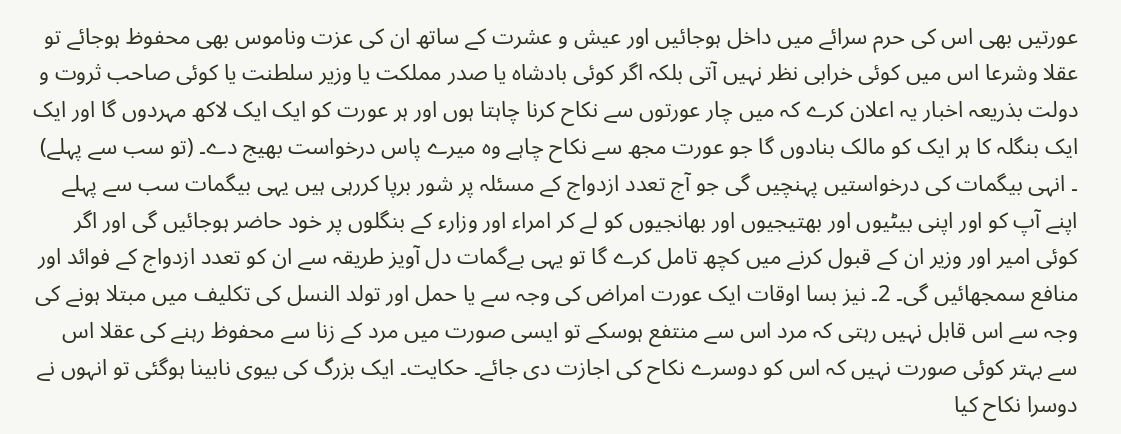عورتیں بھی اس کی حرم سرائے میں داخل ہوجائیں اور عیش و عشرت کے ساتھ ان کی عزت وناموس بھی محفوظ ہوجائے تو عقلا وشرعا اس میں کوئی خرابی نظر نہیں آتی بلکہ اگر کوئی بادشاہ یا صدر مملکت یا وزیر سلطنت یا کوئی صاحب ثروت و دولت بذریعہ اخبار یہ اعلان کرے کہ میں چار عورتوں سے نکاح کرنا چاہتا ہوں اور ہر عورت کو ایک ایک لاکھ مہردوں گا اور ایک ایک بنگلہ کا ہر ایک کو مالک بنادوں گا جو عورت مجھ سے نکاح چاہے وہ میرے پاس درخواست بھیج دے۔ (تو سب سے پہلے) ۔ انہی بیگمات کی درخواستیں پہنچیں گی جو آج تعدد ازدواج کے مسئلہ پر شور برپا کررہی ہیں یہی بیگمات سب سے پہلے اپنے آپ کو اور اپنی بیٹیوں اور بھتیجیوں اور بھانجیوں کو لے کر امراء اور وزارء کے بنگلوں پر خود حاضر ہوجائیں گی اور اگر کوئی امیر اور وزیر ان کے قبول کرنے میں کچھ تامل کرے گا تو یہی بےگمات دل آویز طریقہ سے ان کو تعدد ازدواج کے فوائد اور منافع سمجھائیں گی۔ 2۔ نیز بسا اوقات ایک عورت امراض کی وجہ سے یا حمل اور تولد النسل کی تکلیف میں مبتلا ہونے کی وجہ سے اس قابل نہیں رہتی کہ مرد اس سے منتفع ہوسکے تو ایسی صورت میں مرد کے زنا سے محفوظ رہنے کی عقلا اس سے بہتر کوئی صورت نہیں کہ اس کو دوسرے نکاح کی اجازت دی جائے۔ حکایت۔ ایک بزرگ کی بیوی نابینا ہوگئی تو انہوں نے دوسرا نکاح کیا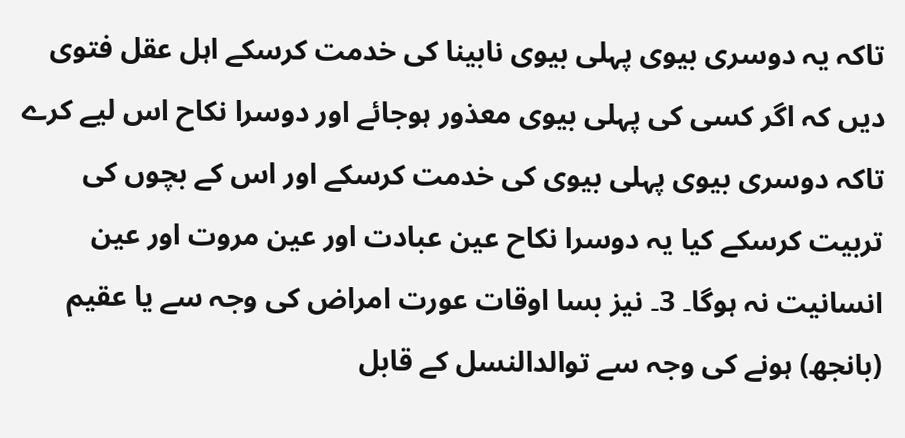تاکہ یہ دوسری بیوی پہلی بیوی نابینا کی خدمت کرسکے اہل عقل فتوی دیں کہ اگر کسی کی پہلی بیوی معذور ہوجائے اور دوسرا نکاح اس لیے کرے تاکہ دوسری بیوی پہلی بیوی کی خدمت کرسکے اور اس کے بچوں کی تربیت کرسکے کیا یہ دوسرا نکاح عین عبادت اور عین مروت اور عین انسانیت نہ ہوگا۔ 3۔ نیز بسا اوقات عورت امراض کی وجہ سے یا عقیم (بانجھ) ہونے کی وجہ سے توالدالنسل کے قابل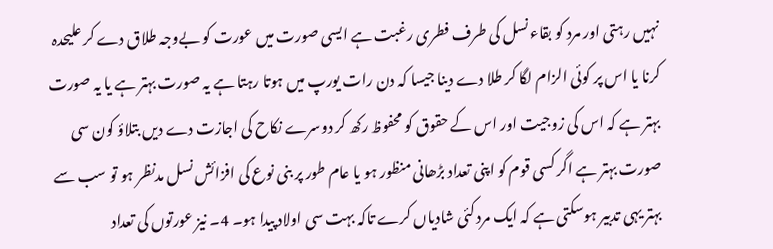نہیں رہتی اور مرد کو بقاء نسل کی طرف فطری رغبت ہے ایسی صورت میں عورت کو بےوجہ طلاق دے کر علیحدہ کرنا یا اس پر کوئی الزام لگا کر طلا دے دینا جیسا کہ دن رات یورپ میں ہوتا رہتا ہے یہ صورت بہتر ہے یا یہ صورت بہتر ہے کہ اس کی زوجیت اور اس کے حقوق کو محفوظ رکھ کر دوسرے نکاح کی اجازت دے دیں بتلاؤ کون سی صورت بہتر ہے اگر کسی قوم کو اپنی تعداد بڑھانی منظور ہو یا عام طور پر بنی نوع کی افزائش نسل مدنظر ہو تو سب سے بہتر یہی تدبیر ہوسکتی ہے کہ ایک مرد کئی شادیاں کرے تاکہ بہت سی اولاد پیدا ہو۔ 4۔ نیز عورتوں کی تعداد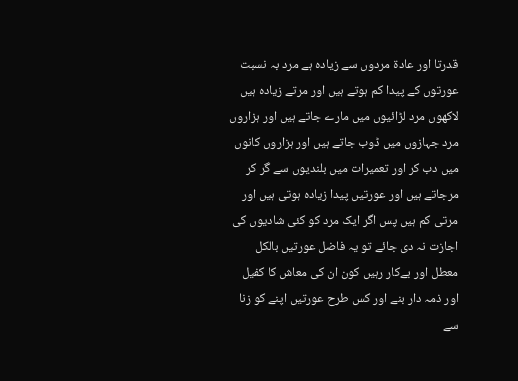قدرتا اور عادۃ مردوں سے زیادہ ہے مرد بہ نسبت عورتوں کے پیدا کم ہوتے ہیں اور مرتے زیادہ ہیں لاکھوں مرد لڑائیوں میں مارے جاتے ہیں اور ہزاروں مرد جہازوں میں ڈوب جاتے ہیں اور ہزاروں کانوں میں دب کر اور تعمیرات میں بلندیوں سے گر کر مرجاتے ہیں اور عورتیں پیدا زیادہ ہوتی ہیں اور مرتی کم ہیں پس اگر ایک مرد کو کئی شادیوں کی اجازت نہ دی جائے تو یہ فاضل عورتیں بالکل معطل اور بےکار رہیں کون ان کی معاش کا کفیل اور ذمہ دار بنے اور کس طرح عورتیں اپنے کو زنا سے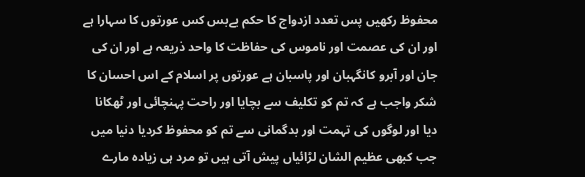محفوظ رکھیں پس تعدد ازدواج کا حکم بےبس کس عورتوں کا سہارا ہے اور ان کی عصمت اور ناموس کی حفاظت کا واحد ذریعہ ہے اور ان کی جان اور آبرو کانگہبان اور پاسبان ہے عورتوں پر اسلام کے اس احسان کا شکر واجب ہے کہ تم کو تکلیف سے بچایا اور راحت پہنچائی اور ٹھکانا دیا اور لوگوں کی تہمت اور بدگمانی سے تم کو محفوظ کردیا دنیا میں جب کبھی عظیم الشان لڑائیاں پیش آتی ہیں تو مرد ہی زیادہ مارے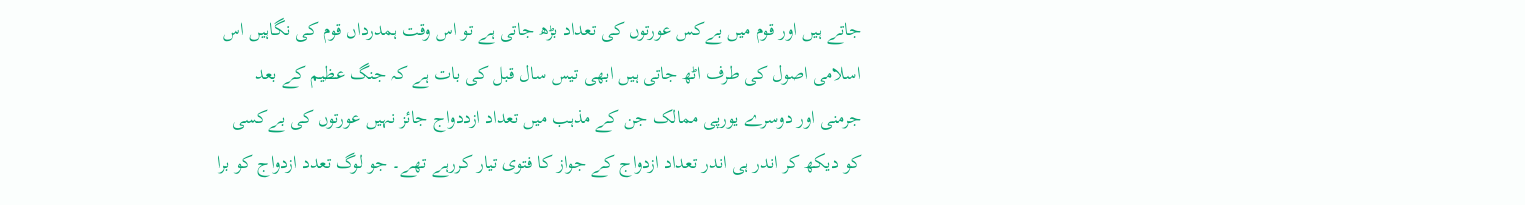جاتے ہیں اور قوم میں بےکس عورتوں کی تعداد بڑھ جاتی ہے تو اس وقت ہمدرداں قوم کی نگاہیں اس اسلامی اصول کی طرف اٹھ جاتی ہیں ابھی تیس سال قبل کی بات ہے کہ جنگ عظیم کے بعد جرمنی اور دوسرے یورپی ممالک جن کے مذہب میں تعداد ازددواج جائز نہیں عورتوں کی بےکسی کو دیکھ کر اندر ہی اندر تعداد ازدواج کے جواز کا فتوی تیار کررہے تھے۔ جو لوگ تعدد ازدواج کو برا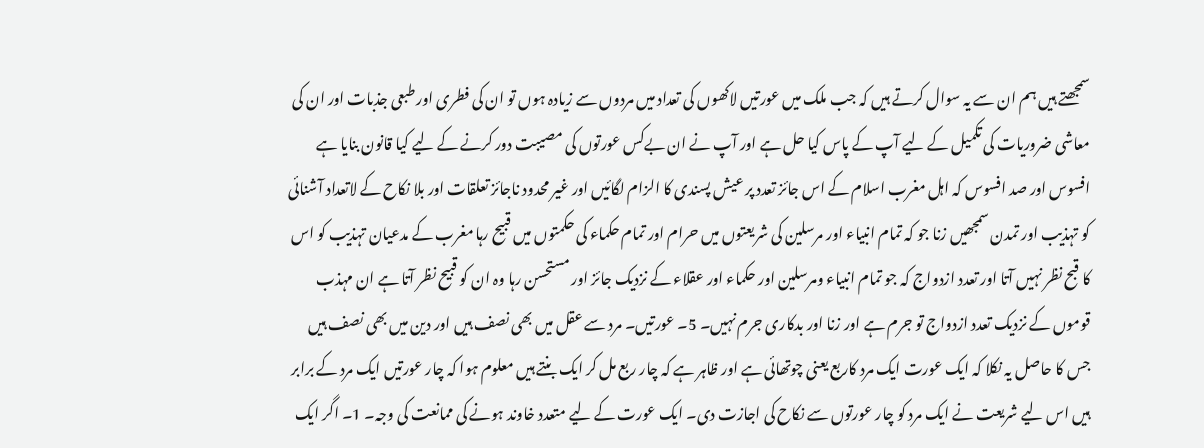سمجھتے ہیں ہم ان سے یہ سوال کرتے ہیں کہ جب ملک میں عورتیں لاکھوں کی تعداد میں مردوں سے زیادہ ہوں تو ان کی فطری اور طبعی جذبات اور ان کی معاشی ضروریات کی تکمیل کے لیے آپ کے پاس کیا حل ہے اور آپ نے ان بےکس عورتوں کی مصیبت دور کرنے کے لیے کیا قانون بنایا ہے افسوس اور صد افسوس کہ اہل مغرب اسلام کے اس جائز تعدد پر عیش پسندی کا الزام لگائیں اور غیر محدود ناجائز تعلقات اور بلا نکاح کے لاتعداد آشنائی کو تہذیب اور تمدن سمجھیں زنا جو کہ تمام انبیاء اور مرسلین کی شریعتوں میں حرام اور تمام حکماء کی حکمتوں میں قبیح رہا مغرب کے مدعیان تہذیب کو اس کا قبح نظر نہیں آتا اور تعدد ازدواج کہ جو تمام انبیاء ومرسلین اور حکماء اور عقلاء کے نزدیک جائز اور مستحسن رہا وہ ان کو قبیح نظر آتا ہے ان مہذب قوموں کے نزدیک تعدد ازدواج تو جرم ہے اور زنا اور بدکاری جرم نہیں۔ 5۔ عورتیں۔ مرد سے عقل میں بھی نصف ہیں اور دین میں بھی نصف ہیں جس کا حاصل یہ نکلا کہ ایک عورت ایک مرد کاربع یعنی چوتھائی ہے اور ظاہر ہے کہ چار ربع مل کر ایک بنتے ہیں معلوم ہوا کہ چار عورتیں ایک مرد کے برابر ہیں اس لیے شریعت نے ایک مرد کو چار عورتوں سے نکاح کی اجازت دی۔ ایک عورت کے لیے متعدد خاوند ہونے کی ممانعت کی وجہ۔ 1۔ اگر ایک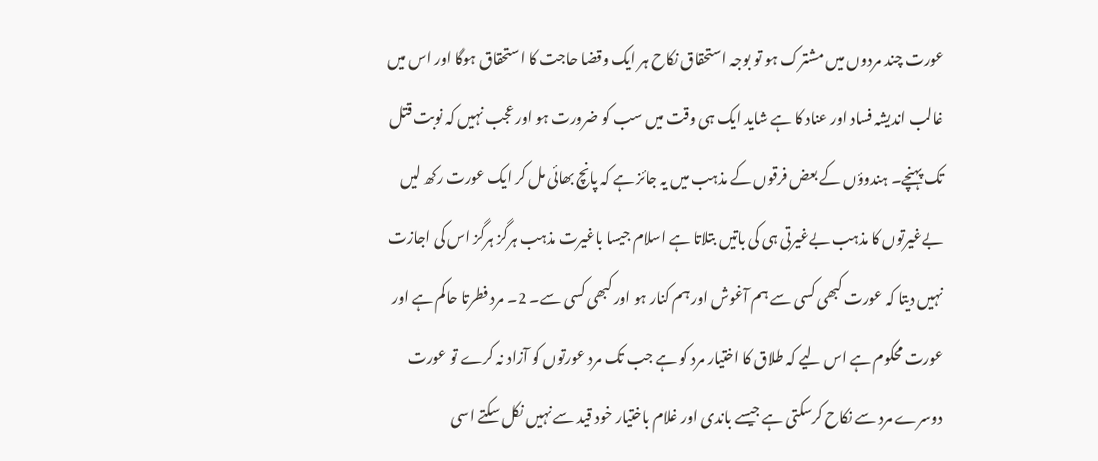عورت چند مردوں میں مشترک ہو تو بوجہ استحقاق نکاح ہر ایک وقضا حاجت کا استحقاق ہوگا اور اس میں غالب اندیشہ فساد اور عناد کا ہے شاید ایک ہی وقت میں سب کو ضرورت ہو اور عجب نہیں کہ نوبت قتل تک پہنچے۔ ہندوؤں کے بعض فرقوں کے مذہب میں یہ جائز ہے کہ پانچ بھائی مل کر ایک عورت رکھ لیں بےغیرتوں کا مذہب بےغیرتی ہی کی باتیں بتلاتا ہے اسلام جیسا باغیرت مذہب ہرگز ہرگز اس کی اجازت نہیں دیتا کہ عورت کبھی کسی سے ہم آغوش اور ہم کنار ہو اور کبھی کسی سے۔ 2۔ مرد فطرتا حاکم ہے اور عورت محکوم ہے اس لیے کہ طلاق کا اختیار مرد کو ہے جب تک مرد عورتوں کو آزاد نہ کرے تو عورت دوسرے مرد سے نکاح کرسکتی ہے جیسے باندی اور غلام باختیار خود قید سے نہیں نکل سکتے اسی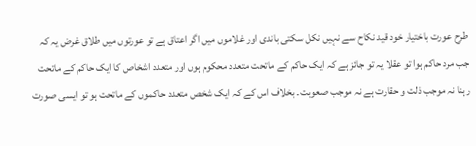طرح عورت باختیار خود قید نکاح سے نہیں نکل سکتی باندی اور غلاموں میں اگر اعتاق ہے تو عورتوں میں طلاق غرض یہ کہ جب مرد حاکم ہوا تو عقلا یہ تو جائز ہے کہ ایک حاکم کے ماتحت متعدد محکوم ہوں اور متعدد اشخاص کا ایک حاکم کے ماتحت رہنا نہ موجب ذلت و حقارت ہے نہ موجب صعوبت۔ بخلاف اس کے کہ ایک شخص متعدد حاکموں کے ماتحت ہو تو ایسی صورت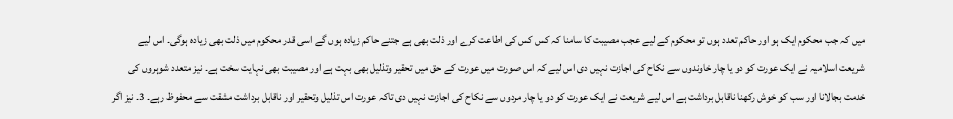میں کہ جب محکوم ایک ہو اور حاکم تعدد ہوں تو محکوم کے لیے عجب مصیبت کا سامنا کہ کس کس کی اطاعت کرے اور ذلت بھی ہے جتنے حاکم زیادہ ہوں گے اسی قدر محکوم میں ذلت بھی زیادہ ہوگی۔ اس لیے شریعت اسلامیہ نے ایک عورت کو دو یا چار خاوندوں سے نکاح کی اجازت نہیں دی اس لیے کہ اس صورت میں عورت کے حق میں تحقیر وتذلیل بھی بہت ہے اور مصیبت بھی نہایت سخت ہے۔ نیز متعدد شوہروں کی خدمت بجالانا اور سب کو خوش رکھنا ناقابل برداشت ہے اس لیے شریعت نے ایک عورت کو دو یا چار مردوں سے نکاح کی اجازت نہیں دی تاکہ عورت اس تذلیل وتحقیر اور ناقابل برداشت مشقت سے محفوظ رہے۔ 3۔ نیز اگر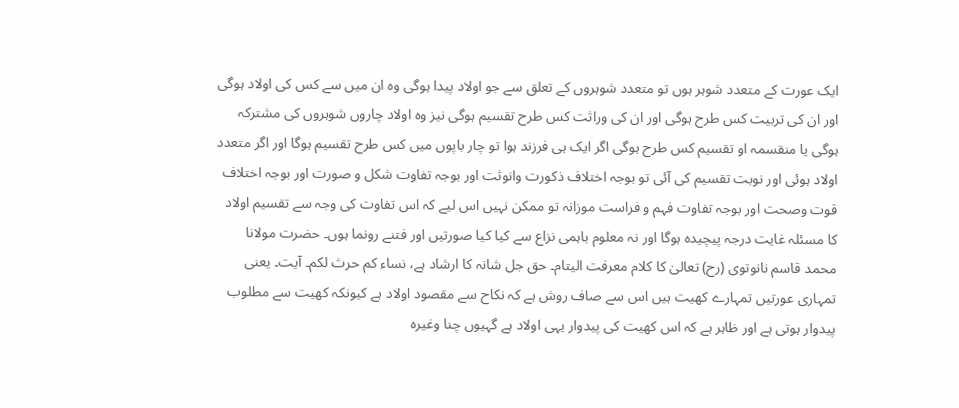ایک عورت کے متعدد شوہر ہوں تو متعدد شوہروں کے تعلق سے جو اولاد پیدا ہوگی وہ ان میں سے کس کی اولاد ہوگی اور ان کی تربیت کس طرح ہوگی اور ان کی وراثت کس طرح تقسیم ہوگی نیز وہ اولاد چاروں شوہروں کی مشترکہ ہوگی یا منقسمہ او تقسیم کس طرح ہوگی اگر ایک ہی فرزند ہوا تو چار باپوں میں کس طرح تقسیم ہوگا اور اگر متعدد اولاد ہوئی اور نوبت تقسیم کی آئی تو بوجہ اختلاف ذکورت وانوثت اور بوجہ تفاوت شکل و صورت اور بوجہ اختلاف قوت وصحت اور بوجہ تفاوت فہم و فراست موزانہ تو ممکن نہیں اس لیے کہ اس تفاوت کی وجہ سے تقسیم اولاد کا مسئلہ غایت درجہ پیچیدہ ہوگا اور نہ معلوم باہمی نزاع سے کیا کیا صورتیں اور فتنے رونما ہوں۔ حضرت مولانا محمد قاسم نانوتوی (رح) تعالیٰ کا کلام معرفت الیتام۔ حق جل شانہ کا ارشاد ہے، نساء کم حرث لکم۔ آیت۔ یعنی تمہاری عورتیں تمہارے کھیت ہیں اس سے صاف روش ہے کہ نکاح سے مقصود اولاد ہے کیونکہ کھیت سے مطلوب پیدوار ہوتی ہے اور ظاہر ہے کہ اس کھیت کی پیدوار یہی اولاد ہے گہیوں چنا وغیرہ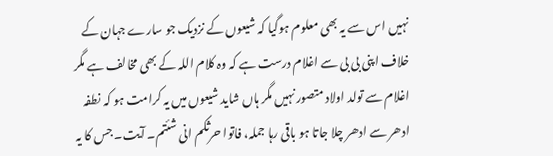نہیں اس سے یہ بھی معلوم ہوگیا کہ شیعوں کے نزدیک جو سارے جہان کے خلاف اپنی بی بی سے اغلام درست ہے کہ وہ کلام اللہ کے بھی مخالف ہے مگر اغلام سے تولد اولاد متصور نہیں مگر ہاں شاید شیعوں میں یہ کرامت ہو کہ نطفہ ادھر سے ادھر چلا جاتا ہو باقی رہا جملہ، فاتوا حرثکم انی شئتم۔ آیت۔ جس کا یہ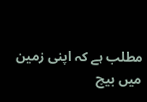مطلب ہے کہ اپنی زمین میں بیچ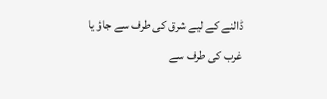ڈالنے کے لیے شرق کی طرف سے جاؤ یا غرب کی طرف سے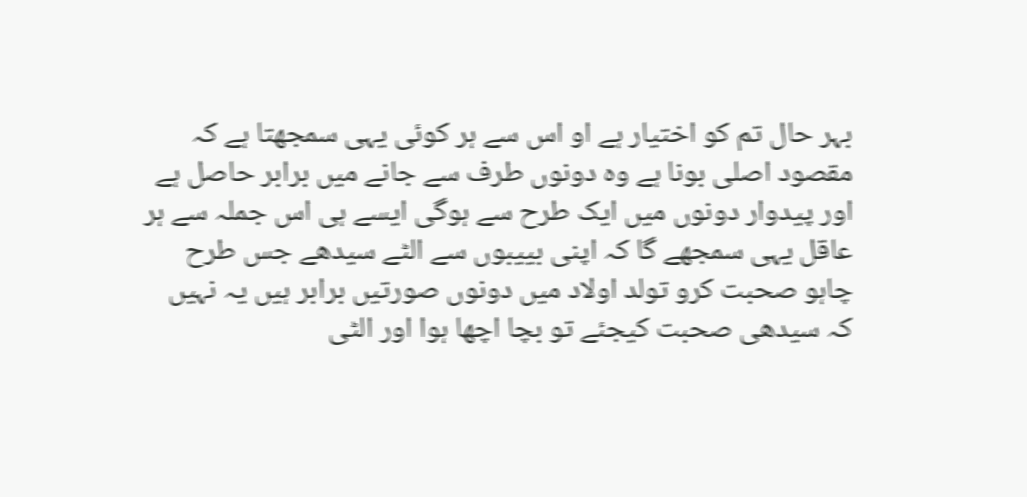بہر حال تم کو اختیار ہے او اس سے ہر کوئی یہی سمجھتا ہے کہ مقصود اصلی بونا ہے وہ دونوں طرف سے جانے میں برابر حاصل ہے اور پیدوار دونوں میں ایک طرح سے ہوگی ایسے ہی اس جملہ سے ہر عاقل یہی سمجھے گا کہ اپنی بییبوں سے الٹے سیدھے جس طرح چاہو صحبت کرو تولد اولاد میں دونوں صورتیں برابر ہیں یہ نہیں کہ سیدھی صحبت کیجئے تو بچا اچھا ہوا اور الٹی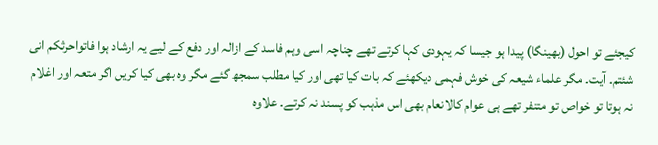کیجئے تو احول (بھینگا) پیدا ہو جیسا کہ یہودی کہا کرتے تھے چناچہ اسی وہم فاسد کے ازالہ اور دفع کے لیے یہ ارشاد ہوا فاتواحرثکم انی شئتم۔ آیت۔ مگر علماء شیعہ کی خوش فہمی دیکھئے کہ بات کیا تھی اور کیا مطلب سمجھ گئے مگر وہ بھی کیا کریں اگر متعہ اور اغلام نہ ہوتا تو خواص تو متنفر تھے ہی عوام کالانعام بھی اس مذہب کو پسند نہ کرتے۔ علاوہ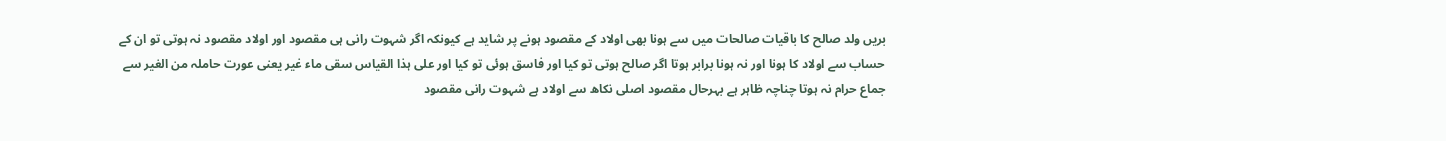بریں ولد صالح کا باقیات صالحات میں سے ہونا بھی اولاد کے مقصود ہونے پر شاید ہے کیونکہ اگر شہوت رانی ہی مقصود اور اولاد مقصود نہ ہوتی تو ان کے حساب سے اولاد کا ہونا اور نہ ہونا برابر ہوتا اگر صالح ہوتی تو کیا اور فاسق ہوئی تو کیا اور علی ہذا القیاس سقی ماء غیر یعنی عورت حاملہ من الغیر سے جماع حرام نہ ہوتا چناچہ ظاہر ہے بہرحال مقصود اصلی نکاھ سے اولاد ہے شہوت رانی مقصود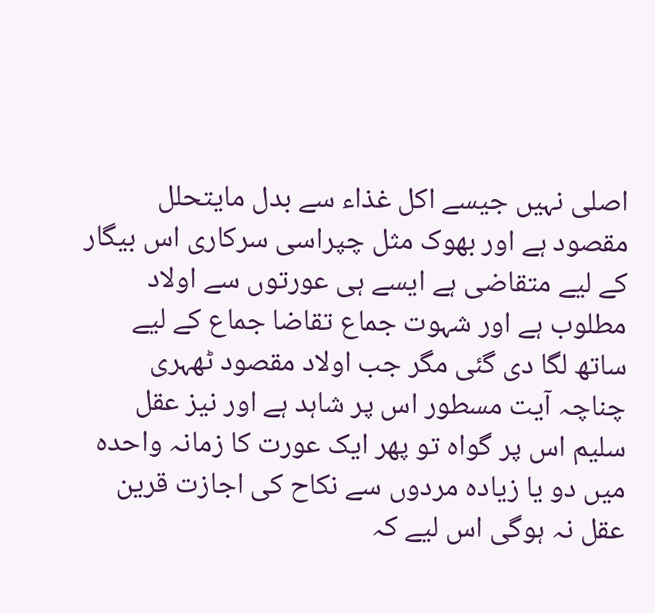اصلی نہیں جیسے اکل غذاء سے بدل مایتحلل مقصود ہے اور بھوک مثل چپراسی سرکاری اس بیگار کے لیے متقاضی ہے ایسے ہی عورتوں سے اولاد مطلوب ہے اور شہوت جماع تقاضا جماع کے لیے ساتھ لگا دی گئی مگر جب اولاد مقصود ٹھہری چناچہ آیت مسطور اس پر شاہد ہے اور نیز عقل سلیم اس پر گواہ تو پھر ایک عورت کا زمانہ واحدہ میں دو یا زیادہ مردوں سے نکاح کی اجازت قرین عقل نہ ہوگی اس لیے کہ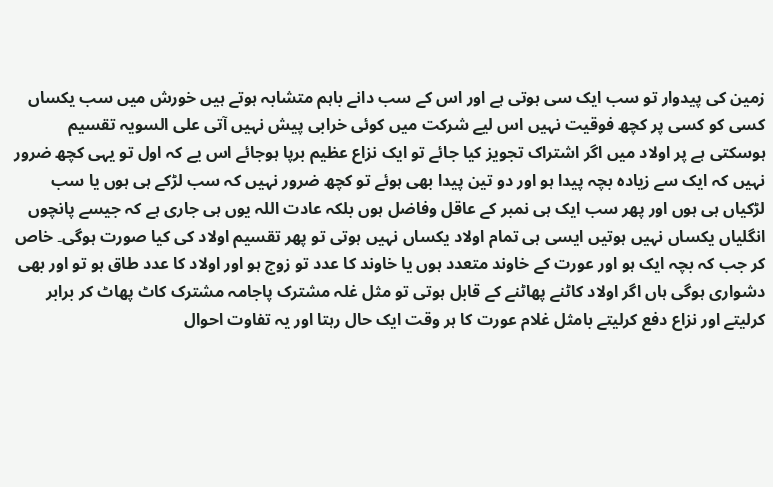زمین کی پیدوار تو سب ایک سی ہوتی ہے اور اس کے سب دانے باہم متشابہ ہوتے ہیں خورش میں سب یکساں کسی کو کسی پر کچھ فوقیت نہیں اس لیے شرکت میں کوئی خرابی پیش نہیں آتی علی السویہ تقسیم ہوسکتی ہے پر اولاد میں اگر اشتراک تجویز کیا جائے تو ایک نزاع عظیم برپا ہوجائے اس یے کہ اول تو یہی کچھ ضرور نہیں کہ ایک سے زیادہ بچہ پیدا ہو اور دو تین پیدا بھی ہوئے تو کچھ ضرور نہیں کہ سب لڑکے ہی ہوں یا سب لڑکیاں ہی ہوں اور پھر سب ایک ہی نمبر کے عاقل وفاضل ہوں بلکہ عادت اللہ یوں ہی جاری ہے کہ جیسے پانچوں انگلیاں یکساں نہیں ہوتیں ایسی ہی تمام اولاد یکساں نہیں ہوتی تو پھر تقسیم اولاد کی کیا صورت ہوگی۔ خاص کر جب کہ بچہ ایک ہو اور عورت کے خاوند متعدد ہوں یا خاوند کا عدد تو زوج ہو اور اولاد کا عدد طاق ہو تو اور بھی دشواری ہوگی ہاں اگر اولاد کاٹنے پھاٹنے کے قابل ہوتی تو مثل غلہ مشترک پاجامہ مشترک کاٹ پھاٹ کر برابر کرلیتے اور نزاع دفع کرلیتے بامثل غلام عورت کا ہر وقت ایک حال رہتا اور یہ تفاوت احوال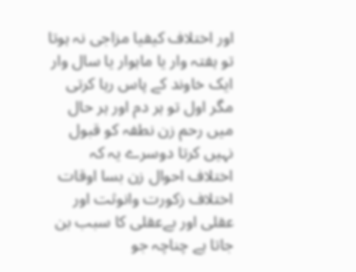اور اختلاف کیفیا مزاجی نہ ہوتا تو ہفتہ وار یا ماہوار یا سال وار ایک خاوند کے پاس رہا کرتی مگر اول تو ہر دم اور ہر حال میں رحم زن نطفہ کو قبول نہیں کرتا دوسرے یہ کہ اختلاف احوال زن بسا اوقات اختلاف زکورت وانوثت اور عقلی اور بےعقلی کا سبب بن جاتا ہے چناچہ جو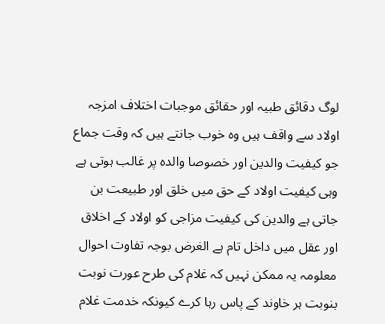لوگ دقائق طبیہ اور حقائق موجبات اختلاف امزجہ اولاد سے واقف ہیں وہ خوب جانتے ہیں کہ وقت جماع جو کیفیت والدین اور خصوصا والدہ پر غالب ہوتی ہے وہی کیفیت اولاد کے حق میں خلق اور طبیعت بن جاتی ہے والدین کی کیفیت مزاجی کو اولاد کے اخلاق اور عقل میں داخل تام ہے الغرض بوجہ تفاوت احوال معلومہ یہ ممکن نہیں کہ غلام کی طرح عورت نوبت بنوبت ہر خاوند کے پاس رہا کرے کیونکہ خدمت غلام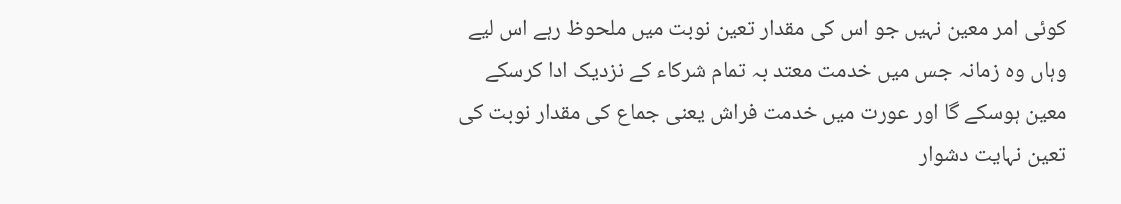کوئی امر معین نہیں جو اس کی مقدار تعین نوبت میں ملحوظ رہے اس لیے وہاں وہ زمانہ جس میں خدمت معتد بہ تمام شرکاء کے نزدیک ادا کرسکے معین ہوسکے گا اور عورت میں خدمت فراش یعنی جماع کی مقدار نوبت کی تعین نہایت دشوار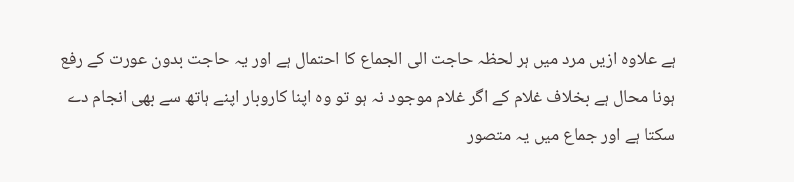ہے علاوہ ازیں مرد میں ہر لحظہ حاجت الی الجماع کا احتمال ہے اور یہ حاجت بدون عورت کے رفع ہونا محال ہے بخلاف غلام کے اگر غلام موجود نہ ہو تو وہ اپنا کاروبار اپنے ہاتھ سے بھی انجام دے سکتا ہے اور جماع میں یہ متصور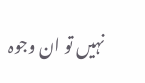نہیں تو ان وجوہ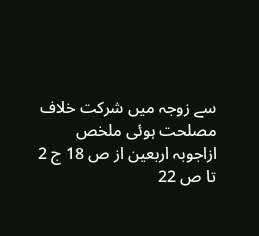سے زوجہ میں شرکت خلاف مصلحت ہوئی ملخص ازاجوبہ اربعین از ص 18 ج 2 تا ص 22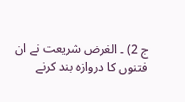ج 2) ۔ الغرض شریعت نے ان فتنوں کا دروازہ بند کرنے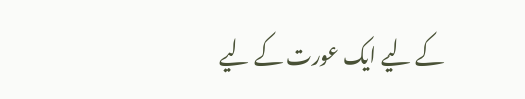کے لیے ایک عورت کے لیے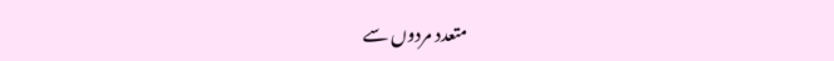متعدد مردوں سے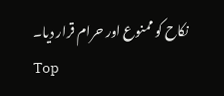نکاح کو ممنوع اور حرام قرار دیا۔
Top